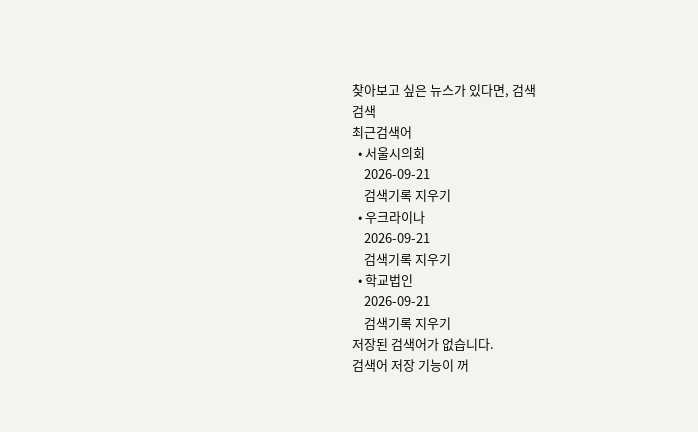찾아보고 싶은 뉴스가 있다면, 검색
검색
최근검색어
  • 서울시의회
    2026-09-21
    검색기록 지우기
  • 우크라이나
    2026-09-21
    검색기록 지우기
  • 학교법인
    2026-09-21
    검색기록 지우기
저장된 검색어가 없습니다.
검색어 저장 기능이 꺼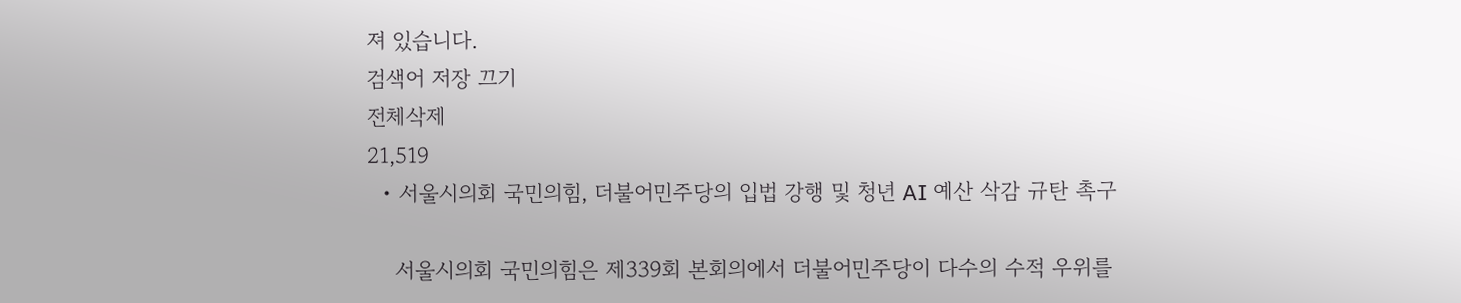져 있습니다.
검색어 저장 끄기
전체삭제
21,519
  • 서울시의회 국민의힘, 더불어민주당의 입법 강행 및 청년 AI 예산 삭감 규탄 촉구

    서울시의회 국민의힘은 제339회 본회의에서 더불어민주당이 다수의 수적 우위를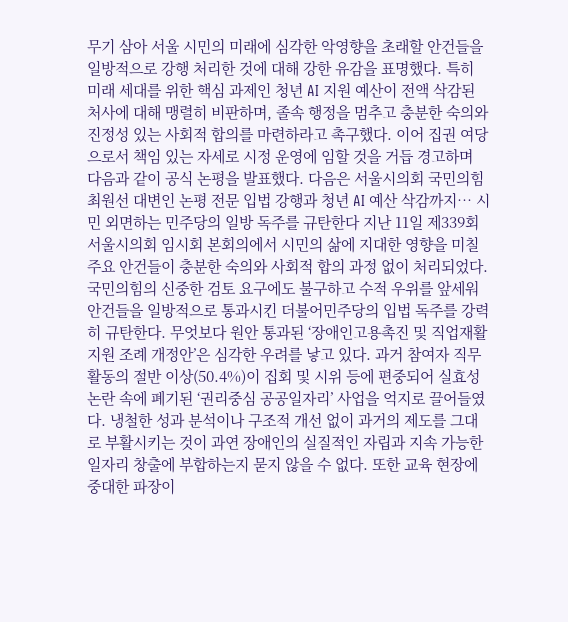무기 삼아 서울 시민의 미래에 심각한 악영향을 초래할 안건들을 일방적으로 강행 처리한 것에 대해 강한 유감을 표명했다. 특히 미래 세대를 위한 핵심 과제인 청년 AI 지원 예산이 전액 삭감된 처사에 대해 맹렬히 비판하며, 졸속 행정을 멈추고 충분한 숙의와 진정성 있는 사회적 합의를 마련하라고 촉구했다. 이어 집권 여당으로서 책임 있는 자세로 시정 운영에 임할 것을 거듭 경고하며 다음과 같이 공식 논평을 발표했다. 다음은 서울시의회 국민의힘 최원선 대변인 논평 전문 입법 강행과 청년 AI 예산 삭감까지… 시민 외면하는 민주당의 일방 독주를 규탄한다 지난 11일 제339회 서울시의회 임시회 본회의에서 시민의 삶에 지대한 영향을 미칠 주요 안건들이 충분한 숙의와 사회적 합의 과정 없이 처리되었다. 국민의힘의 신중한 검토 요구에도 불구하고 수적 우위를 앞세워 안건들을 일방적으로 통과시킨 더불어민주당의 입법 독주를 강력히 규탄한다. 무엇보다 원안 통과된 ‘장애인고용촉진 및 직업재활 지원 조례 개정안’은 심각한 우려를 낳고 있다. 과거 참여자 직무 활동의 절반 이상(50.4%)이 집회 및 시위 등에 편중되어 실효성 논란 속에 폐기된 ‘권리중심 공공일자리’ 사업을 억지로 끌어들였다. 냉철한 성과 분석이나 구조적 개선 없이 과거의 제도를 그대로 부활시키는 것이 과연 장애인의 실질적인 자립과 지속 가능한 일자리 창출에 부합하는지 묻지 않을 수 없다. 또한 교육 현장에 중대한 파장이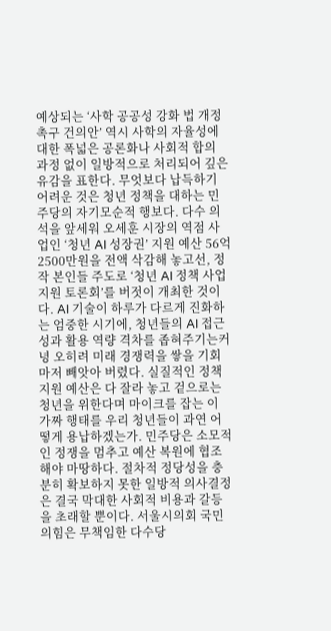예상되는 ‘사학 공공성 강화 법 개정 촉구 건의안’ 역시 사학의 자율성에 대한 폭넓은 공론화나 사회적 합의 과정 없이 일방적으로 처리되어 깊은 유감을 표한다. 무엇보다 납득하기 어려운 것은 청년 정책을 대하는 민주당의 자기모순적 행보다. 다수 의석을 앞세워 오세훈 시장의 역점 사업인 ‘청년 AI 성장권’ 지원 예산 56억 2500만원을 전액 삭감해 놓고선, 정작 본인들 주도로 ‘청년 AI 정책 사업 지원 토론회’를 버젓이 개최한 것이다. AI 기술이 하루가 다르게 진화하는 엄중한 시기에, 청년들의 AI 접근성과 활용 역량 격차를 좁혀주기는커녕 오히려 미래 경쟁력을 쌓을 기회마저 빼앗아 버렸다. 실질적인 정책 지원 예산은 다 잘라 놓고 겉으로는 청년을 위한다며 마이크를 잡는 이 가짜 행태를 우리 청년들이 과연 어떻게 용납하겠는가. 민주당은 소모적인 정쟁을 멈추고 예산 복원에 협조해야 마땅하다. 절차적 정당성을 충분히 확보하지 못한 일방적 의사결정은 결국 막대한 사회적 비용과 갈등을 초래할 뿐이다. 서울시의회 국민의힘은 무책임한 다수당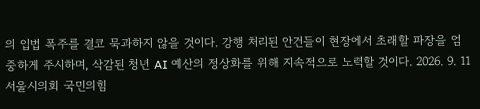의 입법 폭주를 결코 묵과하지 않을 것이다. 강행 처리된 안건들이 현장에서 초래할 파장을 엄중하게 주시하며, 삭감된 청년 AI 예산의 정상화를 위해 지속적으로 노력할 것이다. 2026. 9. 11서울시의회 국민의힘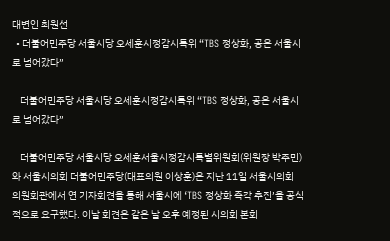대변인 최원선
  • 더불어민주당 서울시당 오세훈시정감시특위 “TBS 정상화, 공은 서울시로 넘어갔다”

    더불어민주당 서울시당 오세훈시정감시특위 “TBS 정상화, 공은 서울시로 넘어갔다”

    더불어민주당 서울시당 오세훈서울시정감시특별위원회(위원장 박주민)와 서울시의회 더불어민주당(대표의원 이상훈)은 지난 11일 서울시의회 의원회관에서 연 기자회견을 통해 서울시에 ‘TBS 정상화 즉각 추진’을 공식적으로 요구했다. 이날 회견은 같은 날 오후 예정된 시의회 본회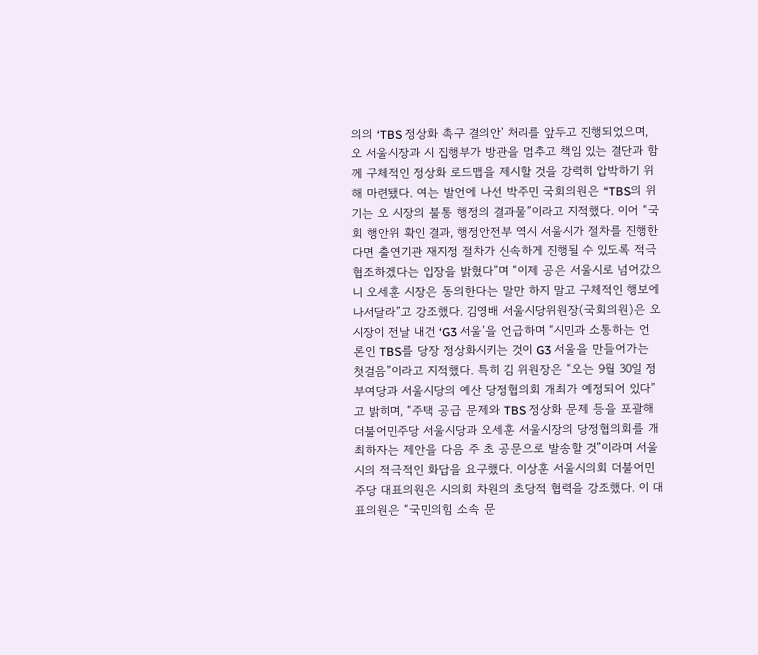의의 ‘TBS 정상화 촉구 결의안’ 처리를 앞두고 진행되었으며, 오 서울시장과 시 집행부가 방관을 멈추고 책임 있는 결단과 함께 구체적인 정상화 로드맵을 제시할 것을 강력히 압박하기 위해 마련됐다. 여는 발언에 나선 박주민 국회의원은 “TBS의 위기는 오 시장의 불통 행정의 결과물”이라고 지적했다. 이어 “국회 행안위 확인 결과, 행정안전부 역시 서울시가 절차를 진행한다면 출연기관 재지정 절차가 신속하게 진행될 수 있도록 적극 협조하겠다는 입장을 밝혔다”며 “이제 공은 서울시로 넘어갔으니 오세훈 시장은 동의한다는 말만 하지 말고 구체적인 행보에 나서달라”고 강조했다. 김영배 서울시당위원장(국회의원)은 오 시장이 전날 내건 ‘G3 서울’을 언급하며 “시민과 소통하는 언론인 TBS를 당장 정상화시키는 것이 G3 서울을 만들어가는 첫걸음”이라고 지적했다. 특히 김 위원장은 “오는 9월 30일 정부여당과 서울시당의 예산 당정협의회 개최가 예정되어 있다”고 밝히며, “주택 공급 문제와 TBS 정상화 문제 등을 포괄해 더불어민주당 서울시당과 오세훈 서울시장의 당정협의회를 개최하자는 제안을 다음 주 초 공문으로 발송할 것”이라며 서울시의 적극적인 화답을 요구했다. 이상훈 서울시의회 더불어민주당 대표의원은 시의회 차원의 초당적 협력을 강조했다. 이 대표의원은 “국민의힘 소속 문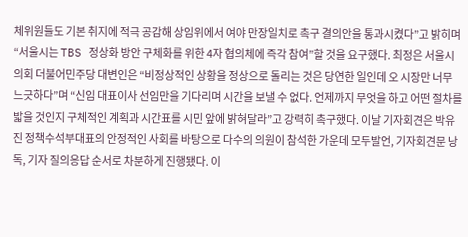체위원들도 기본 취지에 적극 공감해 상임위에서 여야 만장일치로 촉구 결의안을 통과시켰다”고 밝히며 “서울시는 TBS 정상화 방안 구체화를 위한 4자 협의체에 즉각 참여”할 것을 요구했다. 최정은 서울시의회 더불어민주당 대변인은 “비정상적인 상황을 정상으로 돌리는 것은 당연한 일인데 오 시장만 너무 느긋하다”며 “신임 대표이사 선임만을 기다리며 시간을 보낼 수 없다. 언제까지 무엇을 하고 어떤 절차를 밟을 것인지 구체적인 계획과 시간표를 시민 앞에 밝혀달라”고 강력히 촉구했다. 이날 기자회견은 박유진 정책수석부대표의 안정적인 사회를 바탕으로 다수의 의원이 참석한 가운데 모두발언, 기자회견문 낭독, 기자 질의응답 순서로 차분하게 진행됐다. 이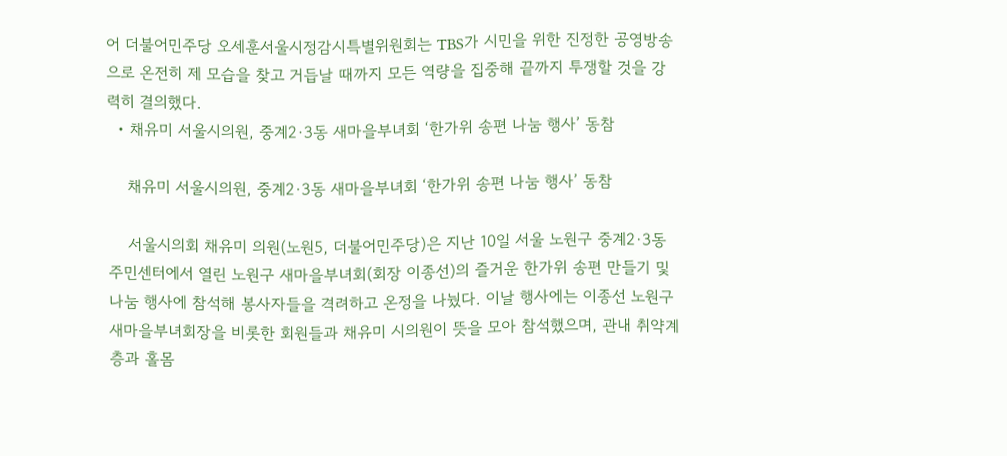어 더불어민주당 오세훈서울시정감시특별위원회는 TBS가 시민을 위한 진정한 공영방송으로 온전히 제 모습을 찾고 거듭날 때까지 모든 역량을 집중해 끝까지 투쟁할 것을 강력히 결의했다.
  • 채유미 서울시의원, 중계2·3동 새마을부녀회 ‘한가위 송편 나눔 행사’ 동참

    채유미 서울시의원, 중계2·3동 새마을부녀회 ‘한가위 송편 나눔 행사’ 동참

    서울시의회 채유미 의원(노원5, 더불어민주당)은 지난 10일 서울 노원구 중계2·3동 주민센터에서 열린 노원구 새마을부녀회(회장 이종선)의 즐거운 한가위 송편 만들기 및 나눔 행사에 참석해 봉사자들을 격려하고 온정을 나눴다. 이날 행사에는 이종선 노원구새마을부녀회장을 비롯한 회원들과 채유미 시의원이 뜻을 모아 참석했으며, 관내 취약계층과 홀몸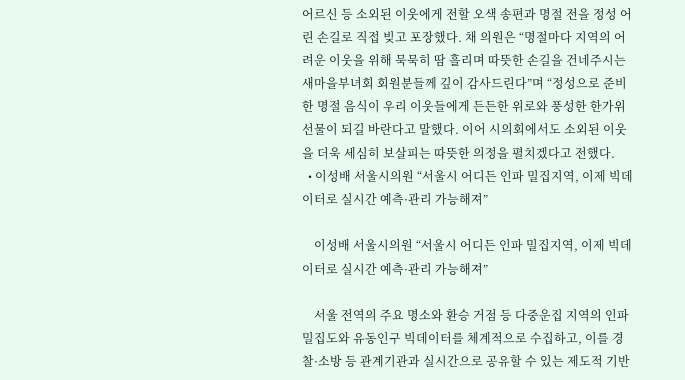어르신 등 소외된 이웃에게 전할 오색 송편과 명절 전을 정성 어린 손길로 직접 빚고 포장했다. 채 의원은 “명절마다 지역의 어려운 이웃을 위해 묵묵히 땀 흘리며 따뜻한 손길을 건네주시는 새마을부녀회 회원분들께 깊이 감사드린다”며 “정성으로 준비한 명절 음식이 우리 이웃들에게 든든한 위로와 풍성한 한가위 선물이 되길 바란다고 말했다. 이어 시의회에서도 소외된 이웃을 더욱 세심히 보살피는 따뜻한 의정을 펼치겠다고 전했다.
  • 이성배 서울시의원 “서울시 어디든 인파 밀집지역, 이제 빅데이터로 실시간 예측·관리 가능해져”

    이성배 서울시의원 “서울시 어디든 인파 밀집지역, 이제 빅데이터로 실시간 예측·관리 가능해져”

    서울 전역의 주요 명소와 환승 거점 등 다중운집 지역의 인파 밀집도와 유동인구 빅데이터를 체계적으로 수집하고, 이를 경찰·소방 등 관계기관과 실시간으로 공유할 수 있는 제도적 기반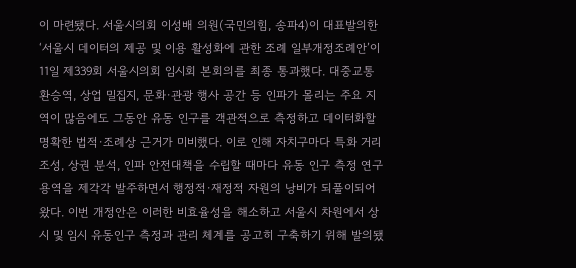이 마련됐다. 서울시의회 이성배 의원(국민의힘, 송파4)이 대표발의한 ‘서울시 데이터의 제공 및 이용 활성화에 관한 조례 일부개정조례안’이 11일 제339회 서울시의회 임시회 본회의를 최종 통과했다. 대중교통 환승역, 상업 밀집지, 문화·관광 행사 공간 등 인파가 몰리는 주요 지역이 많음에도 그동안 유동 인구를 객관적으로 측정하고 데이터화할 명확한 법적·조례상 근거가 미비했다. 이로 인해 자치구마다 특화 거리 조성, 상권 분석, 인파 안전대책을 수립할 때마다 유동 인구 측정 연구용역을 제각각 발주하면서 행정적·재정적 자원의 낭비가 되풀이되어 왔다. 이번 개정안은 이러한 비효율성을 해소하고 서울시 차원에서 상시 및 임시 유동인구 측정과 관리 체계를 공고히 구축하기 위해 발의됐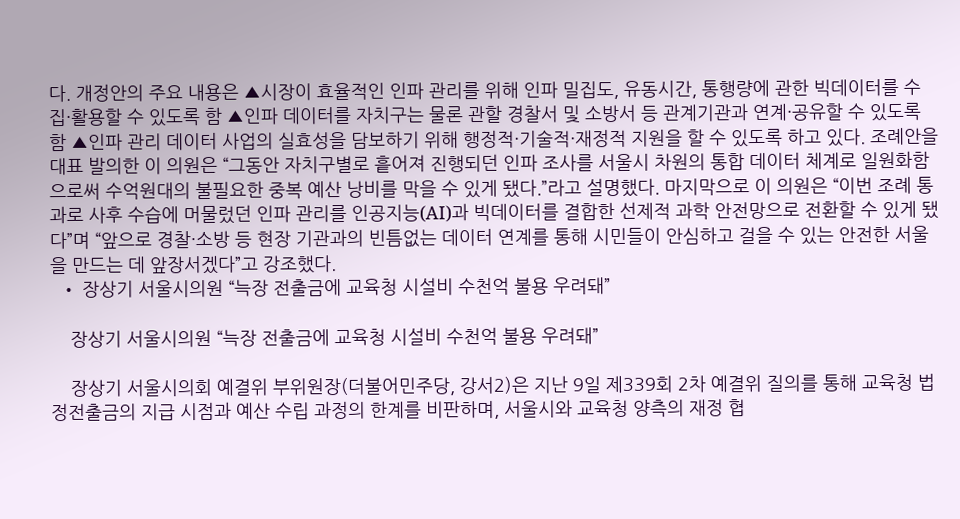다. 개정안의 주요 내용은 ▲시장이 효율적인 인파 관리를 위해 인파 밀집도, 유동시간, 통행량에 관한 빅데이터를 수집·활용할 수 있도록 함 ▲인파 데이터를 자치구는 물론 관할 경찰서 및 소방서 등 관계기관과 연계·공유할 수 있도록 함 ▲인파 관리 데이터 사업의 실효성을 담보하기 위해 행정적·기술적·재정적 지원을 할 수 있도록 하고 있다. 조례안을 대표 발의한 이 의원은 “그동안 자치구별로 흩어져 진행되던 인파 조사를 서울시 차원의 통합 데이터 체계로 일원화함으로써 수억원대의 불필요한 중복 예산 낭비를 막을 수 있게 됐다.”라고 설명했다. 마지막으로 이 의원은 “이번 조례 통과로 사후 수습에 머물렀던 인파 관리를 인공지능(AI)과 빅데이터를 결합한 선제적 과학 안전망으로 전환할 수 있게 됐다”며 “앞으로 경찰·소방 등 현장 기관과의 빈틈없는 데이터 연계를 통해 시민들이 안심하고 걸을 수 있는 안전한 서울을 만드는 데 앞장서겠다”고 강조했다.
  • 장상기 서울시의원 “늑장 전출금에 교육청 시설비 수천억 불용 우려돼”

    장상기 서울시의원 “늑장 전출금에 교육청 시설비 수천억 불용 우려돼”

    장상기 서울시의회 예결위 부위원장(더불어민주당, 강서2)은 지난 9일 제339회 2차 예결위 질의를 통해 교육청 법정전출금의 지급 시점과 예산 수립 과정의 한계를 비판하며, 서울시와 교육청 양측의 재정 협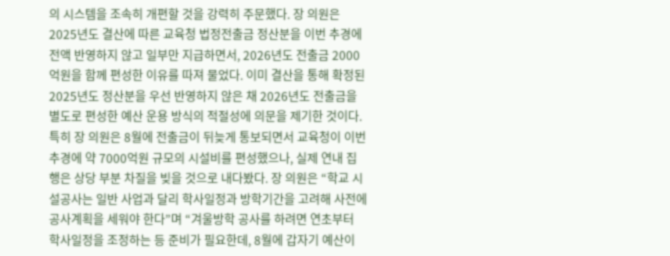의 시스템을 조속히 개편할 것을 강력히 주문했다. 장 의원은 2025년도 결산에 따른 교육청 법정전출금 정산분을 이번 추경에 전액 반영하지 않고 일부만 지급하면서, 2026년도 전출금 2000억원을 함께 편성한 이유를 따져 물었다. 이미 결산을 통해 확정된 2025년도 정산분을 우선 반영하지 않은 채 2026년도 전출금을 별도로 편성한 예산 운용 방식의 적절성에 의문을 제기한 것이다. 특히 장 의원은 8월에 전출금이 뒤늦게 통보되면서 교육청이 이번 추경에 약 7000억원 규모의 시설비를 편성했으나, 실제 연내 집행은 상당 부분 차질을 빚을 것으로 내다봤다. 장 의원은 “학교 시설공사는 일반 사업과 달리 학사일정과 방학기간을 고려해 사전에 공사계획을 세워야 한다”며 “겨울방학 공사를 하려면 연초부터 학사일정을 조정하는 등 준비가 필요한데, 8월에 갑자기 예산이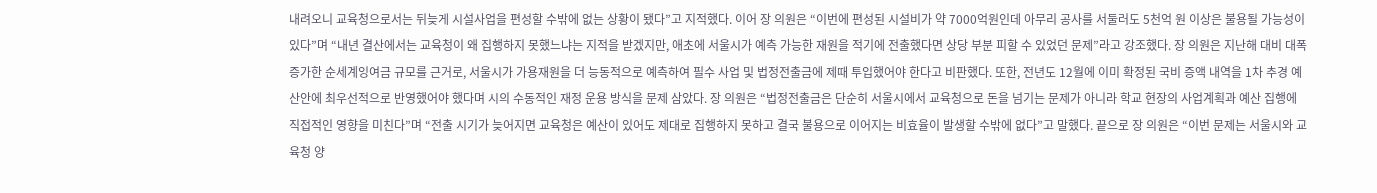내려오니 교육청으로서는 뒤늦게 시설사업을 편성할 수밖에 없는 상황이 됐다”고 지적했다. 이어 장 의원은 “이번에 편성된 시설비가 약 7000억원인데 아무리 공사를 서둘러도 5천억 원 이상은 불용될 가능성이 있다”며 “내년 결산에서는 교육청이 왜 집행하지 못했느냐는 지적을 받겠지만, 애초에 서울시가 예측 가능한 재원을 적기에 전출했다면 상당 부분 피할 수 있었던 문제”라고 강조했다. 장 의원은 지난해 대비 대폭 증가한 순세계잉여금 규모를 근거로, 서울시가 가용재원을 더 능동적으로 예측하여 필수 사업 및 법정전출금에 제때 투입했어야 한다고 비판했다. 또한, 전년도 12월에 이미 확정된 국비 증액 내역을 1차 추경 예산안에 최우선적으로 반영했어야 했다며 시의 수동적인 재정 운용 방식을 문제 삼았다. 장 의원은 “법정전출금은 단순히 서울시에서 교육청으로 돈을 넘기는 문제가 아니라 학교 현장의 사업계획과 예산 집행에 직접적인 영향을 미친다”며 “전출 시기가 늦어지면 교육청은 예산이 있어도 제대로 집행하지 못하고 결국 불용으로 이어지는 비효율이 발생할 수밖에 없다”고 말했다. 끝으로 장 의원은 “이번 문제는 서울시와 교육청 양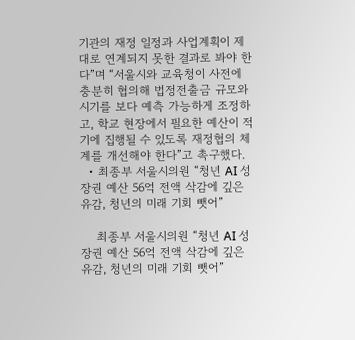기관의 재정 일정과 사업계획이 제대로 연계되지 못한 결과로 봐야 한다”며 “서울시와 교육청이 사전에 충분히 협의해 법정전출금 규모와 시기를 보다 예측 가능하게 조정하고, 학교 현장에서 필요한 예산이 적기에 집행될 수 있도록 재정협의 체계를 개선해야 한다”고 촉구했다.
  • 최종부 서울시의원 “청년 AI 성장권 예산 56억 전액 삭감에 깊은 유감, 청년의 미래 기회 뺏어”

    최종부 서울시의원 “청년 AI 성장권 예산 56억 전액 삭감에 깊은 유감, 청년의 미래 기회 뺏어”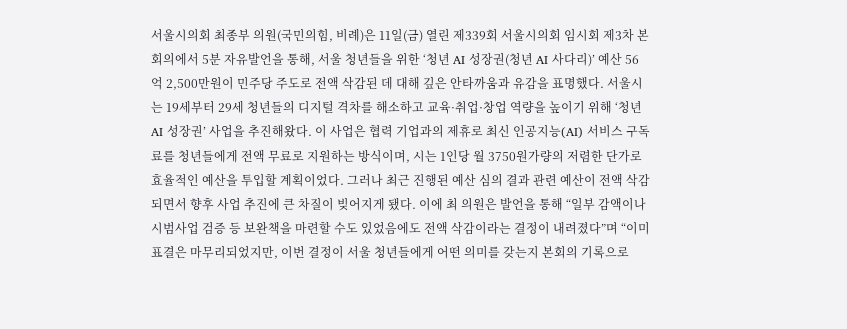서울시의회 최종부 의원(국민의힘, 비례)은 11일(금) 열린 제339회 서울시의회 임시회 제3차 본회의에서 5분 자유발언을 통해, 서울 청년들을 위한 ‘청년 AI 성장권(청년 AI 사다리)’ 예산 56억 2,500만원이 민주당 주도로 전액 삭감된 데 대해 깊은 안타까움과 유감을 표명했다. 서울시는 19세부터 29세 청년들의 디지털 격차를 해소하고 교육·취업·창업 역량을 높이기 위해 ‘청년 AI 성장권’ 사업을 추진해왔다. 이 사업은 협력 기업과의 제휴로 최신 인공지능(AI) 서비스 구독료를 청년들에게 전액 무료로 지원하는 방식이며, 시는 1인당 월 3750원가량의 저렴한 단가로 효율적인 예산을 투입할 계획이었다. 그러나 최근 진행된 예산 심의 결과 관련 예산이 전액 삭감되면서 향후 사업 추진에 큰 차질이 빚어지게 됐다. 이에 최 의원은 발언을 통해 “일부 감액이나 시범사업 검증 등 보완책을 마련할 수도 있었음에도 전액 삭감이라는 결정이 내려졌다”며 “이미 표결은 마무리되었지만, 이번 결정이 서울 청년들에게 어떤 의미를 갖는지 본회의 기록으로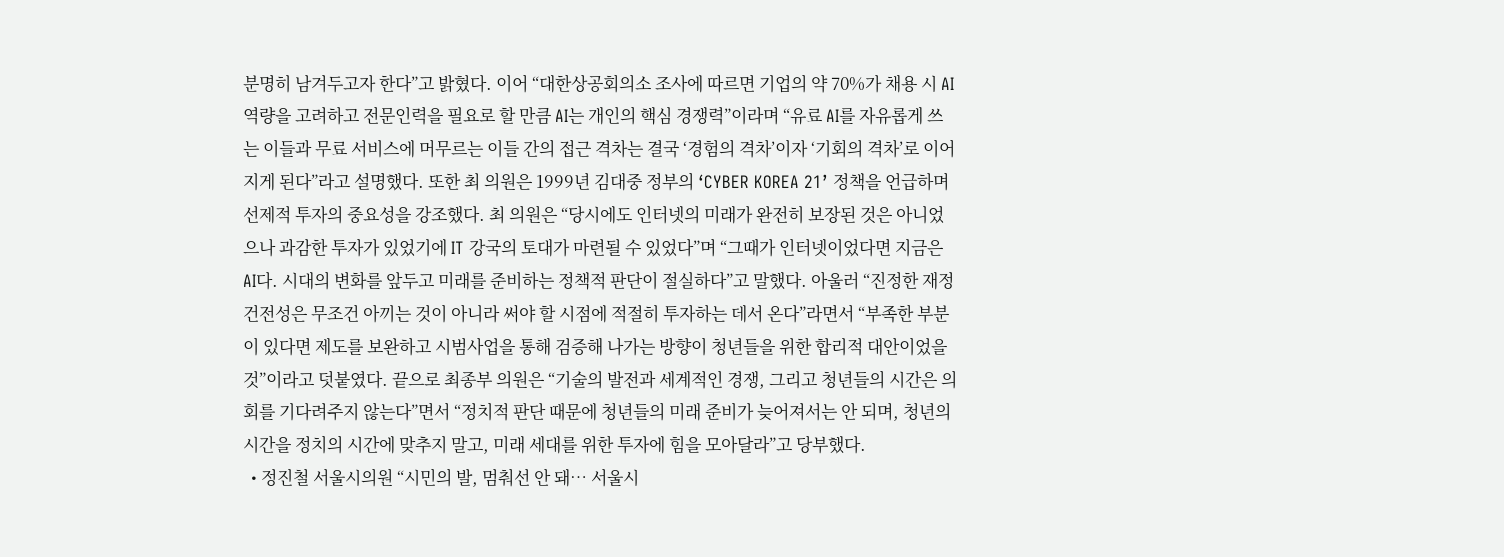분명히 남겨두고자 한다”고 밝혔다. 이어 “대한상공회의소 조사에 따르면 기업의 약 70%가 채용 시 AI 역량을 고려하고 전문인력을 필요로 할 만큼 AI는 개인의 핵심 경쟁력”이라며 “유료 AI를 자유롭게 쓰는 이들과 무료 서비스에 머무르는 이들 간의 접근 격차는 결국 ‘경험의 격차’이자 ‘기회의 격차’로 이어지게 된다”라고 설명했다. 또한 최 의원은 1999년 김대중 정부의 ‘CYBER KOREA 21’ 정책을 언급하며 선제적 투자의 중요성을 강조했다. 최 의원은 “당시에도 인터넷의 미래가 완전히 보장된 것은 아니었으나 과감한 투자가 있었기에 IT 강국의 토대가 마련될 수 있었다”며 “그때가 인터넷이었다면 지금은 AI다. 시대의 변화를 앞두고 미래를 준비하는 정책적 판단이 절실하다”고 말했다. 아울러 “진정한 재정 건전성은 무조건 아끼는 것이 아니라 써야 할 시점에 적절히 투자하는 데서 온다”라면서 “부족한 부분이 있다면 제도를 보완하고 시범사업을 통해 검증해 나가는 방향이 청년들을 위한 합리적 대안이었을 것”이라고 덧붙였다. 끝으로 최종부 의원은 “기술의 발전과 세계적인 경쟁, 그리고 청년들의 시간은 의회를 기다려주지 않는다”면서 “정치적 판단 때문에 청년들의 미래 준비가 늦어져서는 안 되며, 청년의 시간을 정치의 시간에 맞추지 말고, 미래 세대를 위한 투자에 힘을 모아달라”고 당부했다.
  • 정진철 서울시의원 “시민의 발, 멈춰선 안 돼… 서울시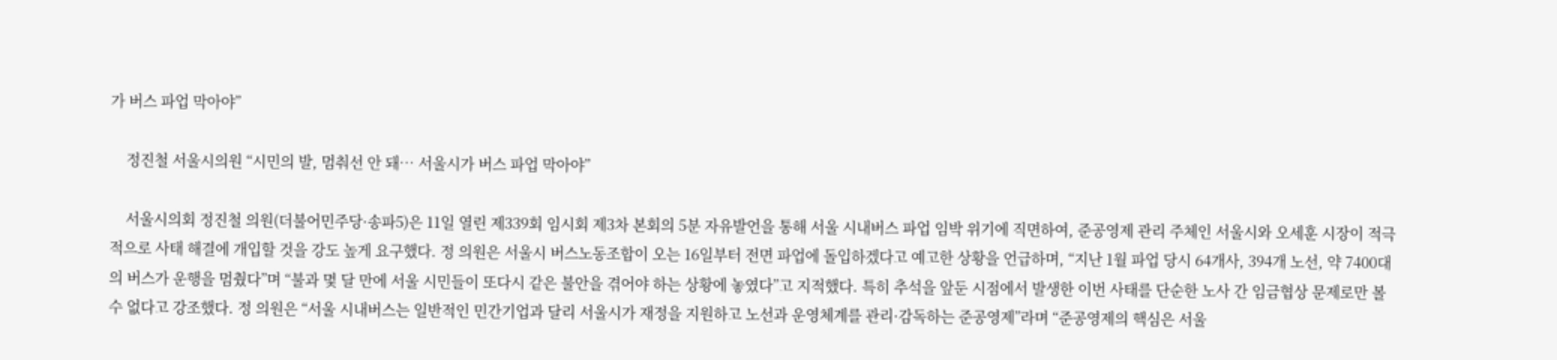가 버스 파업 막아야”

    정진철 서울시의원 “시민의 발, 멈춰선 안 돼… 서울시가 버스 파업 막아야”

    서울시의회 정진철 의원(더불어민주당·송파5)은 11일 열린 제339회 임시회 제3차 본회의 5분 자유발언을 통해 서울 시내버스 파업 임박 위기에 직면하여, 준공영제 관리 주체인 서울시와 오세훈 시장이 적극적으로 사태 해결에 개입할 것을 강도 높게 요구했다. 정 의원은 서울시 버스노동조합이 오는 16일부터 전면 파업에 돌입하겠다고 예고한 상황을 언급하며, “지난 1월 파업 당시 64개사, 394개 노선, 약 7400대의 버스가 운행을 멈췄다”며 “불과 몇 달 만에 서울 시민들이 또다시 같은 불안을 겪어야 하는 상황에 놓였다”고 지적했다. 특히 추석을 앞둔 시점에서 발생한 이번 사태를 단순한 노사 간 임금협상 문제로만 볼 수 없다고 강조했다. 정 의원은 “서울 시내버스는 일반적인 민간기업과 달리 서울시가 재정을 지원하고 노선과 운영체계를 관리·감독하는 준공영제”라며 “준공영제의 핵심은 서울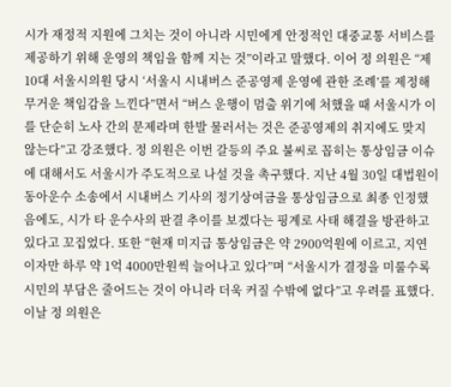시가 재정적 지원에 그치는 것이 아니라 시민에게 안정적인 대중교통 서비스를 제공하기 위해 운영의 책임을 함께 지는 것”이라고 말했다. 이어 정 의원은 “제10대 서울시의원 당시 ‘서울시 시내버스 준공영제 운영에 관한 조례’를 제정해 무거운 책임감을 느낀다”면서 “버스 운행이 멈출 위기에 처했을 때 서울시가 이를 단순히 노사 간의 문제라며 한발 물러서는 것은 준공영제의 취지에도 맞지 않는다”고 강조했다. 정 의원은 이번 갈등의 주요 불씨로 꼽히는 통상임금 이슈에 대해서도 서울시가 주도적으로 나설 것을 촉구했다. 지난 4월 30일 대법원이 동아운수 소송에서 시내버스 기사의 정기상여금을 통상임금으로 최종 인정했음에도, 시가 타 운수사의 판결 추이를 보겠다는 핑계로 사태 해결을 방관하고 있다고 꼬집었다. 또한 “현재 미지급 통상임금은 약 2900억원에 이르고, 지연이자만 하루 약 1억 4000만원씩 늘어나고 있다”며 “서울시가 결정을 미룰수록 시민의 부담은 줄어드는 것이 아니라 더욱 커질 수밖에 없다”고 우려를 표했다. 이날 정 의원은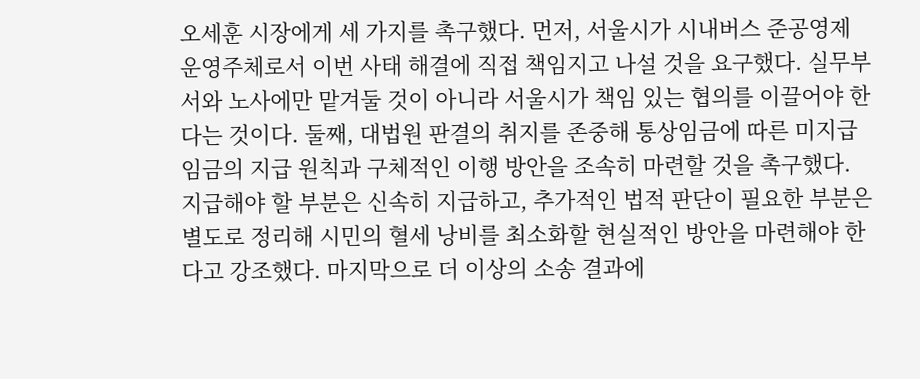오세훈 시장에게 세 가지를 촉구했다. 먼저, 서울시가 시내버스 준공영제 운영주체로서 이번 사태 해결에 직접 책임지고 나설 것을 요구했다. 실무부서와 노사에만 맡겨둘 것이 아니라 서울시가 책임 있는 협의를 이끌어야 한다는 것이다. 둘째, 대법원 판결의 취지를 존중해 통상임금에 따른 미지급 임금의 지급 원칙과 구체적인 이행 방안을 조속히 마련할 것을 촉구했다. 지급해야 할 부분은 신속히 지급하고, 추가적인 법적 판단이 필요한 부분은 별도로 정리해 시민의 혈세 낭비를 최소화할 현실적인 방안을 마련해야 한다고 강조했다. 마지막으로 더 이상의 소송 결과에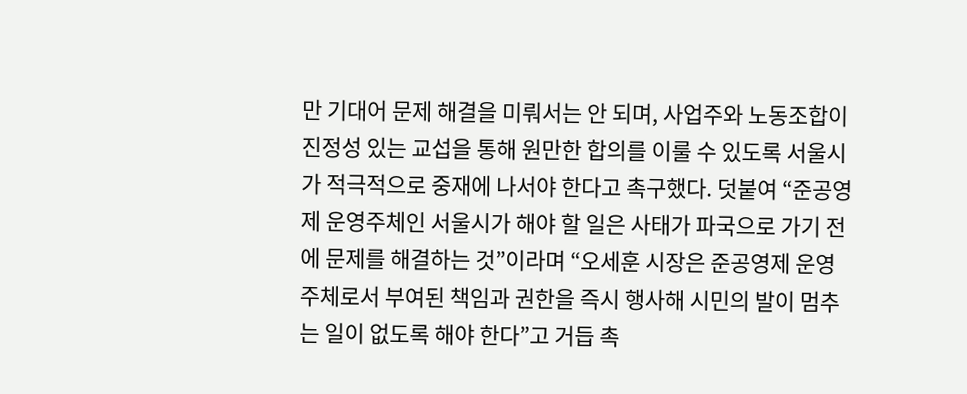만 기대어 문제 해결을 미뤄서는 안 되며, 사업주와 노동조합이 진정성 있는 교섭을 통해 원만한 합의를 이룰 수 있도록 서울시가 적극적으로 중재에 나서야 한다고 촉구했다. 덧붙여 “준공영제 운영주체인 서울시가 해야 할 일은 사태가 파국으로 가기 전에 문제를 해결하는 것”이라며 “오세훈 시장은 준공영제 운영주체로서 부여된 책임과 권한을 즉시 행사해 시민의 발이 멈추는 일이 없도록 해야 한다”고 거듭 촉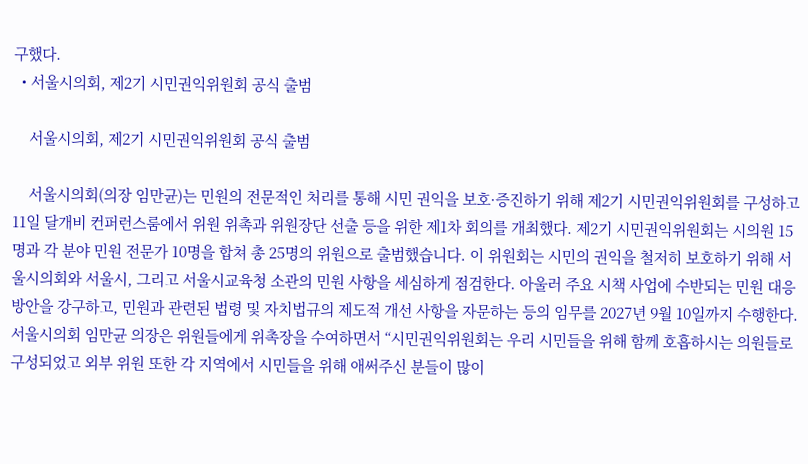구했다.
  • 서울시의회, 제2기 시민권익위원회 공식 출범

    서울시의회, 제2기 시민권익위원회 공식 출범

    서울시의회(의장 임만균)는 민원의 전문적인 처리를 통해 시민 권익을 보호·증진하기 위해 제2기 시민권익위원회를 구성하고 11일 달개비 컨퍼런스룸에서 위원 위촉과 위원장단 선출 등을 위한 제1차 회의를 개최했다. 제2기 시민권익위원회는 시의원 15명과 각 분야 민원 전문가 10명을 합쳐 총 25명의 위원으로 출범했습니다. 이 위원회는 시민의 권익을 철저히 보호하기 위해 서울시의회와 서울시, 그리고 서울시교육청 소관의 민원 사항을 세심하게 점검한다. 아울러 주요 시책 사업에 수반되는 민원 대응 방안을 강구하고, 민원과 관련된 법령 및 자치법규의 제도적 개선 사항을 자문하는 등의 임무를 2027년 9월 10일까지 수행한다. 서울시의회 임만균 의장은 위원들에게 위촉장을 수여하면서 “시민권익위원회는 우리 시민들을 위해 함께 호흡하시는 의원들로 구성되었고 외부 위원 또한 각 지역에서 시민들을 위해 애써주신 분들이 많이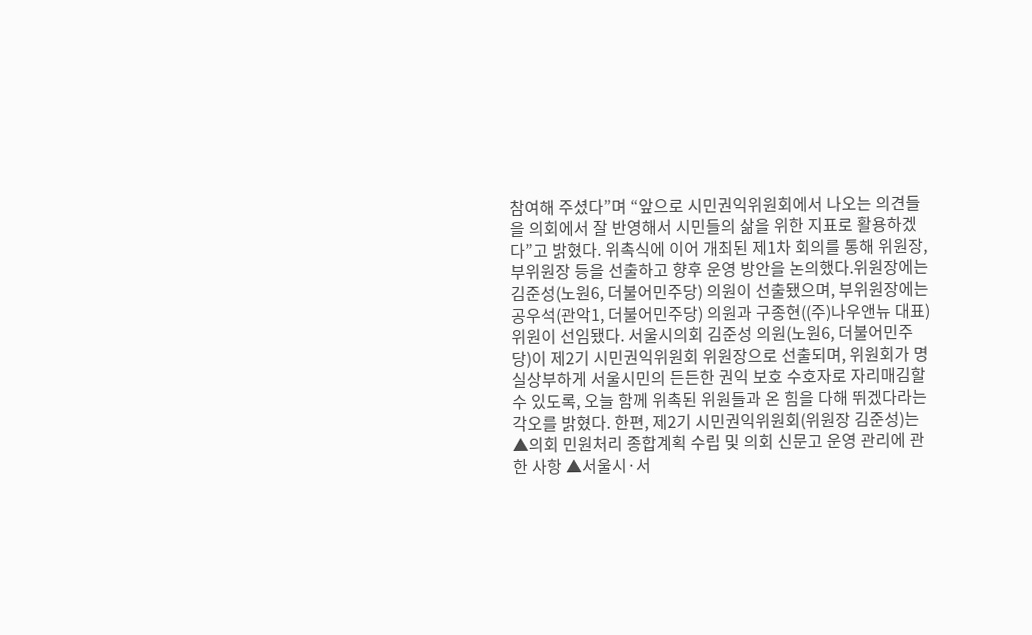참여해 주셨다”며 “앞으로 시민권익위원회에서 나오는 의견들을 의회에서 잘 반영해서 시민들의 삶을 위한 지표로 활용하겠다”고 밝혔다. 위촉식에 이어 개최된 제1차 회의를 통해 위원장, 부위원장 등을 선출하고 향후 운영 방안을 논의했다.위원장에는 김준성(노원6, 더불어민주당) 의원이 선출됐으며, 부위원장에는 공우석(관악1, 더불어민주당) 의원과 구종현((주)나우앤뉴 대표) 위원이 선임됐다. 서울시의회 김준성 의원(노원6, 더불어민주당)이 제2기 시민권익위원회 위원장으로 선출되며, 위원회가 명실상부하게 서울시민의 든든한 권익 보호 수호자로 자리매김할 수 있도록, 오늘 함께 위촉된 위원들과 온 힘을 다해 뛰겠다라는 각오를 밝혔다. 한편, 제2기 시민권익위원회(위원장 김준성)는 ▲의회 민원처리 종합계획 수립 및 의회 신문고 운영 관리에 관한 사항 ▲서울시·서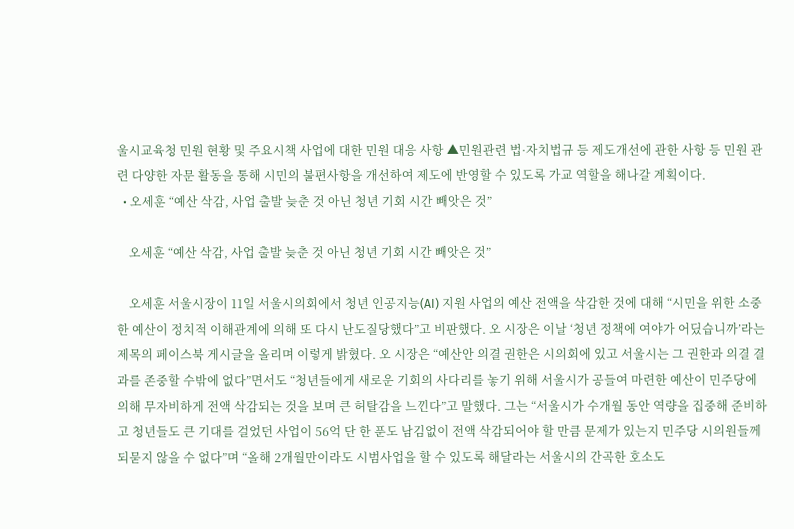울시교육청 민원 현황 및 주요시책 사업에 대한 민원 대응 사항 ▲민원관련 법·자치법규 등 제도개선에 관한 사항 등 민원 관련 다양한 자문 활동을 통해 시민의 불편사항을 개선하여 제도에 반영할 수 있도록 가교 역할을 해나갈 계획이다.
  • 오세훈 “예산 삭감, 사업 출발 늦춘 것 아닌 청년 기회 시간 빼앗은 것”

    오세훈 “예산 삭감, 사업 출발 늦춘 것 아닌 청년 기회 시간 빼앗은 것”

    오세훈 서울시장이 11일 서울시의회에서 청년 인공지능(AI) 지원 사업의 예산 전액을 삭감한 것에 대해 “시민을 위한 소중한 예산이 정치적 이해관계에 의해 또 다시 난도질당했다”고 비판했다. 오 시장은 이날 ‘청년 정책에 여야가 어딨습니까’라는 제목의 페이스북 게시글을 올리며 이렇게 밝혔다. 오 시장은 “예산안 의결 권한은 시의회에 있고 서울시는 그 권한과 의결 결과를 존중할 수밖에 없다”면서도 “청년들에게 새로운 기회의 사다리를 놓기 위해 서울시가 공들여 마련한 예산이 민주당에 의해 무자비하게 전액 삭감되는 것을 보며 큰 허탈감을 느낀다”고 말했다. 그는 “서울시가 수개월 동안 역량을 집중해 준비하고 청년들도 큰 기대를 걸었던 사업이 56억 단 한 푼도 남김없이 전액 삭감되어야 할 만큼 문제가 있는지 민주당 시의원들께 되묻지 않을 수 없다”며 “올해 2개월만이라도 시범사업을 할 수 있도록 해달라는 서울시의 간곡한 호소도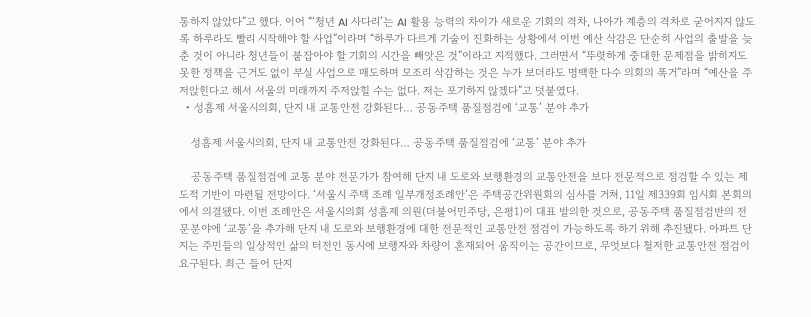통하지 않았다”고 했다. 이어 “‘청년 AI 사다리’는 AI 활용 능력의 차이가 새로운 기회의 격차, 나아가 계층의 격차로 굳어지지 않도록 하루라도 빨리 시작해야 할 사업”이라며 “하루가 다르게 기술이 진화하는 상황에서 이번 예산 삭감은 단순히 사업의 출발을 늦춘 것이 아니라 청년들이 붙잡아야 할 기회의 시간을 빼앗은 것”이라고 지적했다. 그러면서 “뚜렷하게 중대한 문제점을 밝히지도 못한 정책을 근거도 없이 부실 사업으로 매도하며 모조리 삭감하는 것은 누가 보더라도 명백한 다수 의회의 폭거”라며 “예산을 주저앉힌다고 해서 서울의 미래까지 주저앉힐 수는 없다. 저는 포기하지 않겠다”고 덧붙였다.
  • 성흠제 서울시의회, 단지 내 교통안전 강화된다… 공동주택 품질점검에 ‘교통’ 분야 추가

    성흠제 서울시의회, 단지 내 교통안전 강화된다… 공동주택 품질점검에 ‘교통’ 분야 추가

    공동주택 품질점검에 교통 분야 전문가가 참여해 단지 내 도로와 보행환경의 교통안전을 보다 전문적으로 점검할 수 있는 제도적 기반이 마련될 전망이다. ‘서울시 주택 조례 일부개정조례안’은 주택공간위원회의 심사를 거쳐, 11일 제339회 임시회 본회의에서 의결됐다. 이번 조례안은 서울시의회 성흠제 의원(더불어민주당, 은평1)이 대표 발의한 것으로, 공동주택 품질점검반의 전문분야에 ‘교통’을 추가해 단지 내 도로와 보행환경에 대한 전문적인 교통안전 점검이 가능하도록 하기 위해 추진됐다. 아파트 단지는 주민들의 일상적인 삶의 터전인 동시에 보행자와 차량이 혼재되어 움직이는 공간이므로, 무엇보다 철저한 교통안전 점검이 요구된다. 최근 들어 단지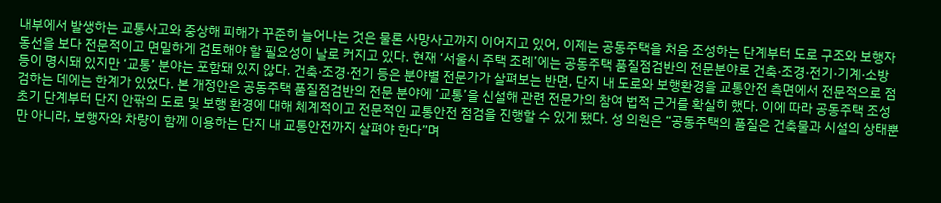내부에서 발생하는 교통사고와 중상해 피해가 꾸준히 늘어나는 것은 물론 사망사고까지 이어지고 있어, 이제는 공동주택을 처음 조성하는 단계부터 도로 구조와 보행자 동선을 보다 전문적이고 면밀하게 검토해야 할 필요성이 날로 커지고 있다. 현재 ‘서울시 주택 조례’에는 공동주택 품질점검반의 전문분야로 건축·조경·전기·기계·소방 등이 명시돼 있지만 ‘교통’ 분야는 포함돼 있지 않다. 건축·조경·전기 등은 분야별 전문가가 살펴보는 반면, 단지 내 도로와 보행환경을 교통안전 측면에서 전문적으로 점검하는 데에는 한계가 있었다. 본 개정안은 공동주택 품질점검반의 전문 분야에 ‘교통’을 신설해 관련 전문가의 참여 법적 근거를 확실히 했다. 이에 따라 공동주택 조성 초기 단계부터 단지 안팎의 도로 및 보행 환경에 대해 체계적이고 전문적인 교통안전 점검을 진행할 수 있게 됐다. 성 의원은 “공동주택의 품질은 건축물과 시설의 상태뿐만 아니라, 보행자와 차량이 함께 이용하는 단지 내 교통안전까지 살펴야 한다”며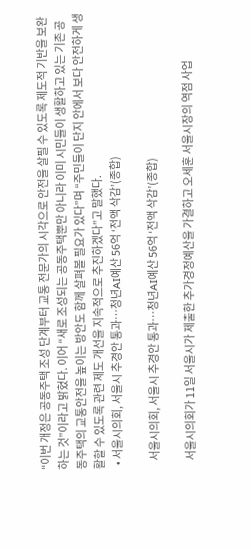“이번 개정은 공동주택 조성 단계부터 교통 전문가의 시각으로 안전을 살필 수 있도록 제도적 기반을 보완하는 것”이라고 밝혔다. 이어 “새로 조성되는 공동주택뿐만 아니라 이미 시민들이 생활하고 있는 기존 공동주택의 교통안전을 높이는 방안도 함께 살펴볼 필요가 있다”며 “주민들이 단지 안에서 보다 안전하게 생활할 수 있도록 관련 제도 개선을 지속적으로 추진하겠다”고 말했다.
  • 서울시의회, 서울시 추경안 통과…청년AI예산 56억 ‘전액 삭감’(종합)

    서울시의회, 서울시 추경안 통과…청년AI예산 56억 ‘전액 삭감’(종합)

    서울시의회가 11일 서울시가 제출한 추가경정예산을 가결하고 오세훈 서울시장의 역점 사업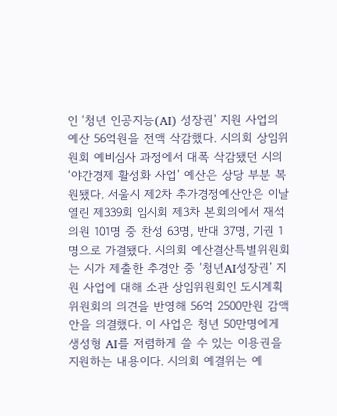인 ‘청년 인공지능(AI) 성장권’ 지원 사업의 예산 56억원을 전액 삭감했다. 시의회 상임위원회 예비심사 과정에서 대폭 삭감됐던 시의 ‘야간경제 활성화 사업’ 예산은 상당 부분 복원됐다. 서울시 제2차 추가경정예산안은 이날 열린 제339회 임시회 제3차 본회의에서 재석의원 101명 중 찬성 63명, 반대 37명, 기권 1명으로 가결됐다. 시의회 예산결산특별위원회는 시가 제출한 추경안 중 ‘청년AI성장권’ 지원 사업에 대해 소관 상임위원회인 도시계획위원회의 의견을 반영해 56억 2500만원 감액안을 의결했다. 이 사업은 청년 50만명에게 생성형 AI를 저렴하게 쓸 수 있는 이용권을 지원하는 내용이다. 시의회 예결위는 예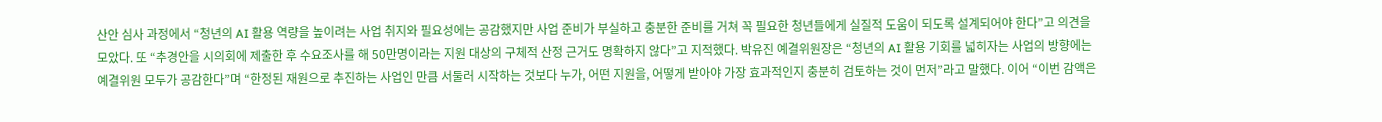산안 심사 과정에서 “청년의 AI 활용 역량을 높이려는 사업 취지와 필요성에는 공감했지만 사업 준비가 부실하고 충분한 준비를 거쳐 꼭 필요한 청년들에게 실질적 도움이 되도록 설계되어야 한다”고 의견을 모았다. 또 “추경안을 시의회에 제출한 후 수요조사를 해 50만명이라는 지원 대상의 구체적 산정 근거도 명확하지 않다”고 지적했다. 박유진 예결위원장은 “청년의 AI 활용 기회를 넓히자는 사업의 방향에는 예결위원 모두가 공감한다”며 “한정된 재원으로 추진하는 사업인 만큼 서둘러 시작하는 것보다 누가, 어떤 지원을, 어떻게 받아야 가장 효과적인지 충분히 검토하는 것이 먼저”라고 말했다. 이어 “이번 감액은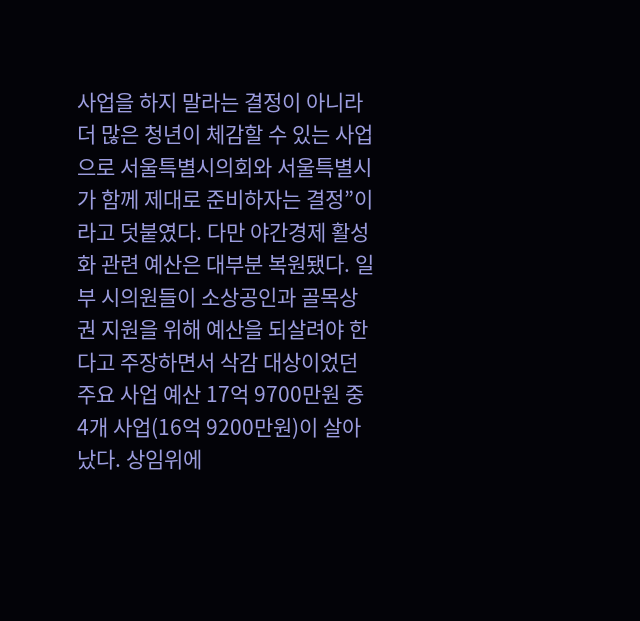사업을 하지 말라는 결정이 아니라 더 많은 청년이 체감할 수 있는 사업으로 서울특별시의회와 서울특별시가 함께 제대로 준비하자는 결정”이라고 덧붙였다. 다만 야간경제 활성화 관련 예산은 대부분 복원됐다. 일부 시의원들이 소상공인과 골목상권 지원을 위해 예산을 되살려야 한다고 주장하면서 삭감 대상이었던 주요 사업 예산 17억 9700만원 중 4개 사업(16억 9200만원)이 살아났다. 상임위에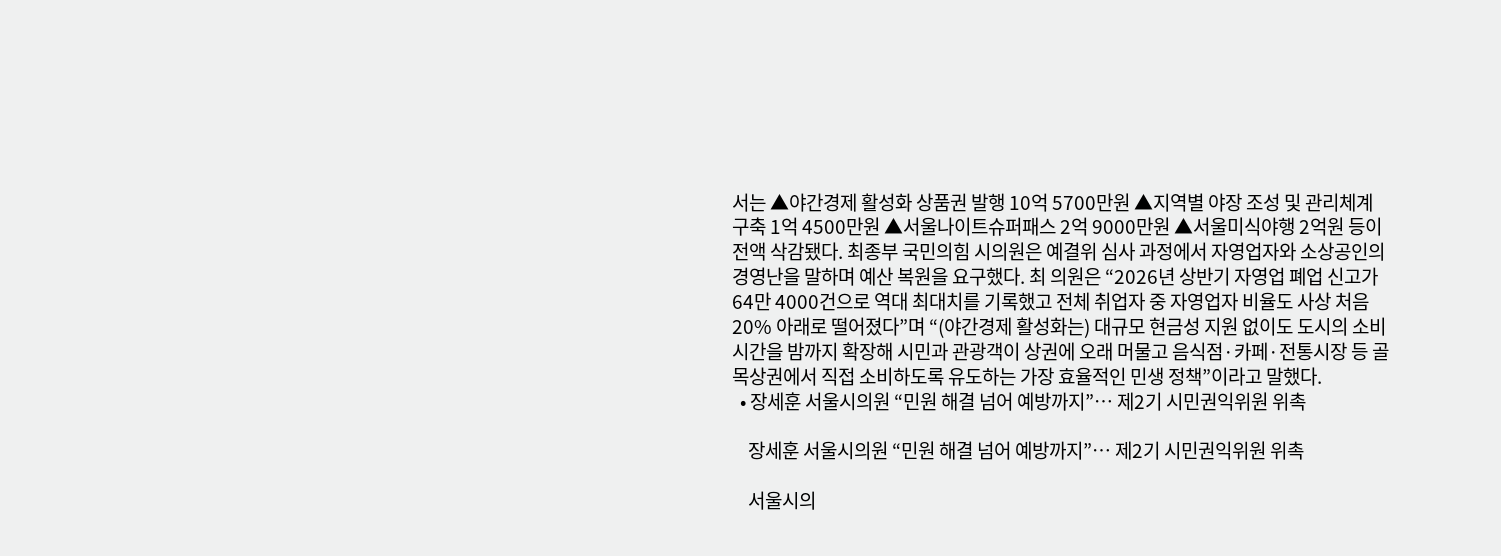서는 ▲야간경제 활성화 상품권 발행 10억 5700만원 ▲지역별 야장 조성 및 관리체계 구축 1억 4500만원 ▲서울나이트슈퍼패스 2억 9000만원 ▲서울미식야행 2억원 등이 전액 삭감됐다. 최종부 국민의힘 시의원은 예결위 심사 과정에서 자영업자와 소상공인의 경영난을 말하며 예산 복원을 요구했다. 최 의원은 “2026년 상반기 자영업 폐업 신고가 64만 4000건으로 역대 최대치를 기록했고 전체 취업자 중 자영업자 비율도 사상 처음 20% 아래로 떨어졌다”며 “(야간경제 활성화는) 대규모 현금성 지원 없이도 도시의 소비 시간을 밤까지 확장해 시민과 관광객이 상권에 오래 머물고 음식점·카페·전통시장 등 골목상권에서 직접 소비하도록 유도하는 가장 효율적인 민생 정책”이라고 말했다.
  • 장세훈 서울시의원 “민원 해결 넘어 예방까지”… 제2기 시민권익위원 위촉

    장세훈 서울시의원 “민원 해결 넘어 예방까지”… 제2기 시민권익위원 위촉

    서울시의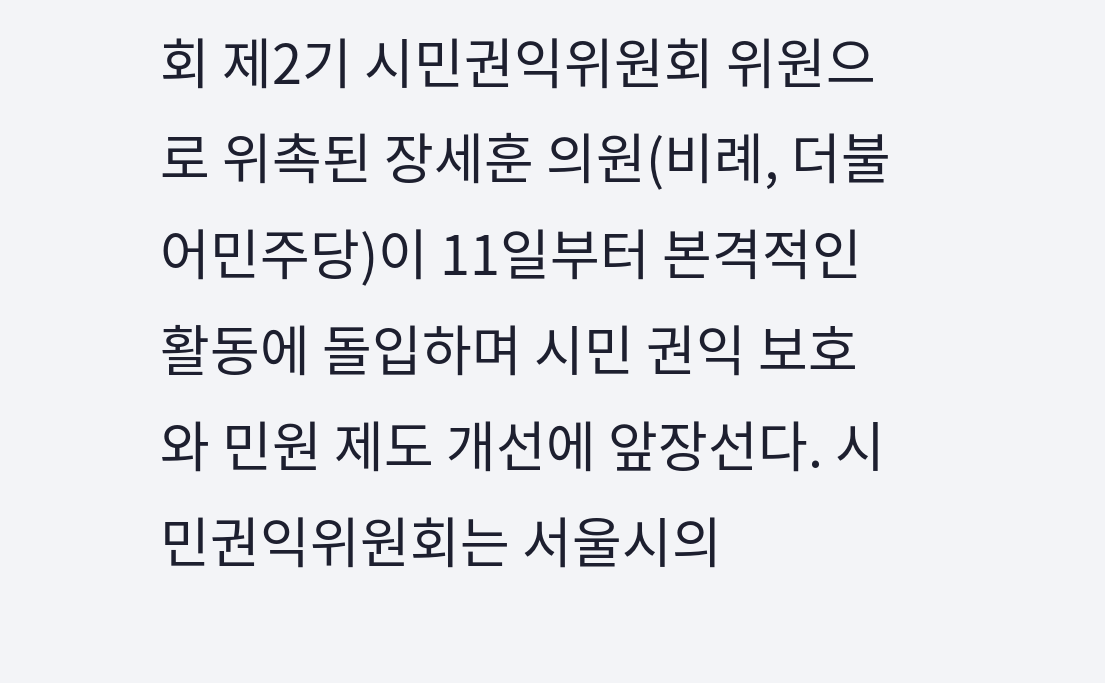회 제2기 시민권익위원회 위원으로 위촉된 장세훈 의원(비례, 더불어민주당)이 11일부터 본격적인 활동에 돌입하며 시민 권익 보호와 민원 제도 개선에 앞장선다. 시민권익위원회는 서울시의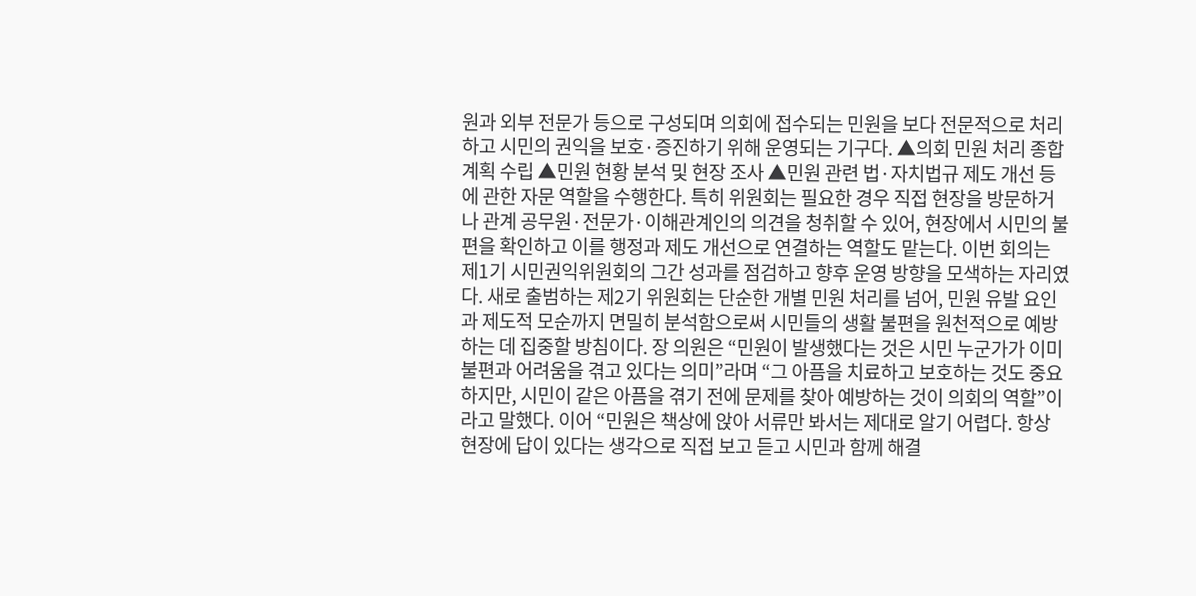원과 외부 전문가 등으로 구성되며 의회에 접수되는 민원을 보다 전문적으로 처리하고 시민의 권익을 보호·증진하기 위해 운영되는 기구다. ▲의회 민원 처리 종합계획 수립 ▲민원 현황 분석 및 현장 조사 ▲민원 관련 법·자치법규 제도 개선 등에 관한 자문 역할을 수행한다. 특히 위원회는 필요한 경우 직접 현장을 방문하거나 관계 공무원·전문가·이해관계인의 의견을 청취할 수 있어, 현장에서 시민의 불편을 확인하고 이를 행정과 제도 개선으로 연결하는 역할도 맡는다. 이번 회의는 제1기 시민권익위원회의 그간 성과를 점검하고 향후 운영 방향을 모색하는 자리였다. 새로 출범하는 제2기 위원회는 단순한 개별 민원 처리를 넘어, 민원 유발 요인과 제도적 모순까지 면밀히 분석함으로써 시민들의 생활 불편을 원천적으로 예방하는 데 집중할 방침이다. 장 의원은 “민원이 발생했다는 것은 시민 누군가가 이미 불편과 어려움을 겪고 있다는 의미”라며 “그 아픔을 치료하고 보호하는 것도 중요하지만, 시민이 같은 아픔을 겪기 전에 문제를 찾아 예방하는 것이 의회의 역할”이라고 말했다. 이어 “민원은 책상에 앉아 서류만 봐서는 제대로 알기 어렵다. 항상 현장에 답이 있다는 생각으로 직접 보고 듣고 시민과 함께 해결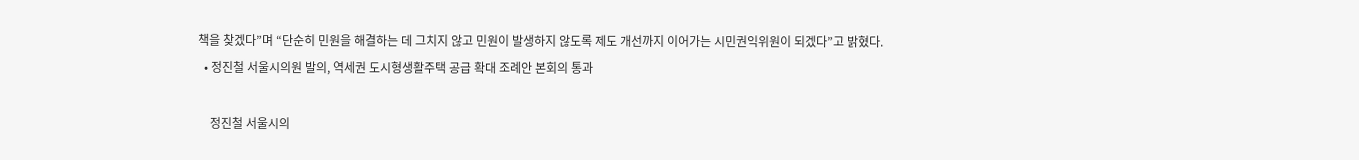책을 찾겠다”며 “단순히 민원을 해결하는 데 그치지 않고 민원이 발생하지 않도록 제도 개선까지 이어가는 시민권익위원이 되겠다”고 밝혔다.
  • 정진철 서울시의원 발의, 역세권 도시형생활주택 공급 확대 조례안 본회의 통과

    정진철 서울시의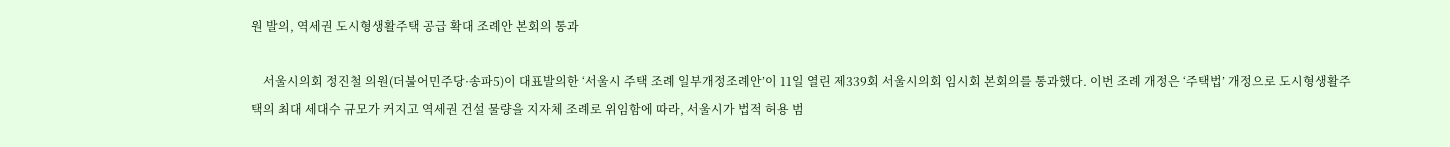원 발의, 역세권 도시형생활주택 공급 확대 조례안 본회의 통과

    서울시의회 정진철 의원(더불어민주당·송파5)이 대표발의한 ‘서울시 주택 조례 일부개정조례안’이 11일 열린 제339회 서울시의회 임시회 본회의를 통과했다. 이번 조례 개정은 ‘주택법’ 개정으로 도시형생활주택의 최대 세대수 규모가 커지고 역세권 건설 물량을 지자체 조례로 위임함에 따라, 서울시가 법적 허용 범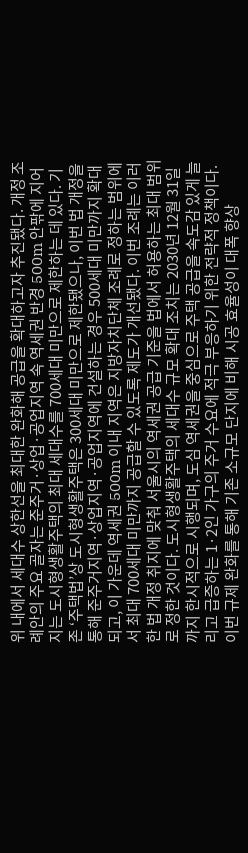위 내에서 세대수 상한선을 최대한 완화해 공급을 확대하고자 추진됐다. 개정 조례안의 주요 골자는 준주거·상업·공업지역 속 역세권 반경 500m 안팎에 지어지는 도시형생활주택의 최대 세대수를 700세대 미만으로 제한하는 데 있다. 기존 ‘주택법’상 도시형생활주택은 300세대 미만으로 제한됐으나, 이번 법 개정을 통해 준주거지역·상업지역·공업지역에 건설하는 경우 500세대 미만까지 확대되고, 이 가운데 역세권 500m 이내 지역은 지방자치단체 조례로 정하는 범위에서 최대 700세대 미만까지 공급할 수 있도록 제도가 개선됐다. 이번 조례는 이러한 법 개정 취지에 맞춰 서울시의 역세권 공급 기준을 법에서 허용하는 최대 범위로 정한 것이다. 도시형생활주택의 세대수 규모 확대 조치는 2030년 12월 31일까지 한시적으로 시행되며, 도심 역세권을 중심으로 주택 공급을 속도감 있게 늘리고 급증하는 1·2인 가구의 주거 수요에 적극 부응하기 위한 전략적 정책이다. 이번 규제 완화를 통해 기존 소규모 단지에 비해 시공 효율성이 대폭 향상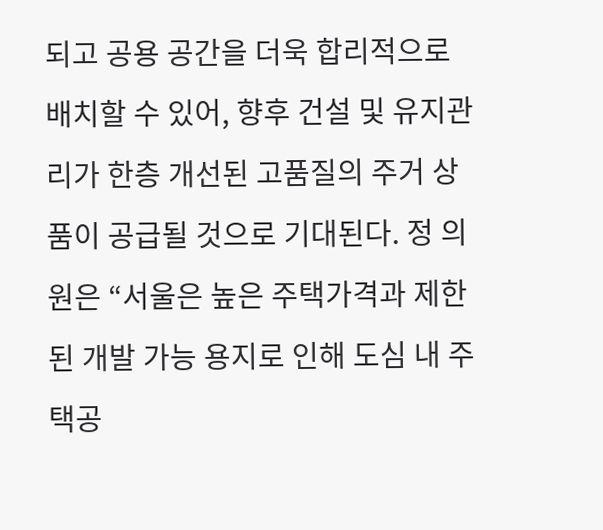되고 공용 공간을 더욱 합리적으로 배치할 수 있어, 향후 건설 및 유지관리가 한층 개선된 고품질의 주거 상품이 공급될 것으로 기대된다. 정 의원은 “서울은 높은 주택가격과 제한된 개발 가능 용지로 인해 도심 내 주택공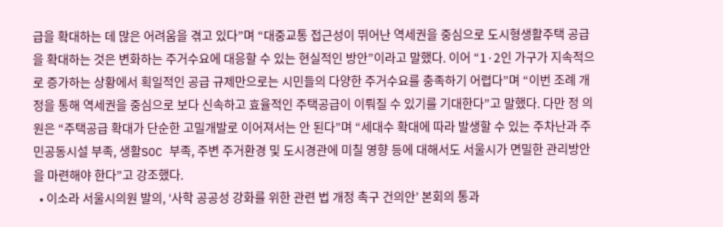급을 확대하는 데 많은 어려움을 겪고 있다”며 “대중교통 접근성이 뛰어난 역세권을 중심으로 도시형생활주택 공급을 확대하는 것은 변화하는 주거수요에 대응할 수 있는 현실적인 방안”이라고 말했다. 이어 “1·2인 가구가 지속적으로 증가하는 상황에서 획일적인 공급 규제만으로는 시민들의 다양한 주거수요를 충족하기 어렵다”며 “이번 조례 개정을 통해 역세권을 중심으로 보다 신속하고 효율적인 주택공급이 이뤄질 수 있기를 기대한다”고 말했다. 다만 정 의원은 “주택공급 확대가 단순한 고밀개발로 이어져서는 안 된다”며 “세대수 확대에 따라 발생할 수 있는 주차난과 주민공동시설 부족, 생활SOC 부족, 주변 주거환경 및 도시경관에 미칠 영향 등에 대해서도 서울시가 면밀한 관리방안을 마련해야 한다”고 강조했다.
  • 이소라 서울시의원 발의, ‘사학 공공성 강화를 위한 관련 법 개정 촉구 건의안’ 본회의 통과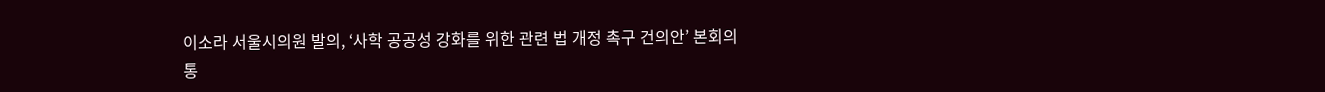이소라 서울시의원 발의, ‘사학 공공성 강화를 위한 관련 법 개정 촉구 건의안’ 본회의 통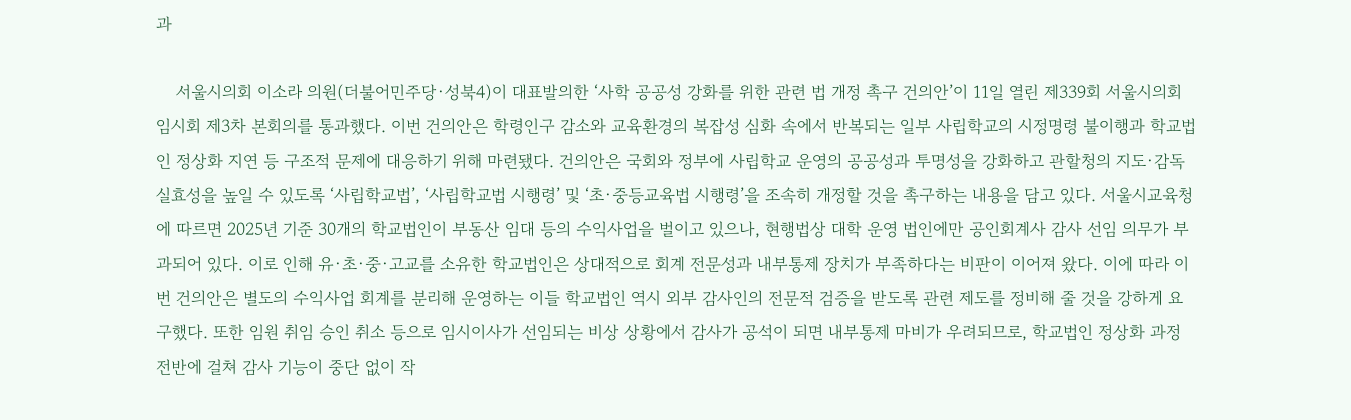과

    서울시의회 이소라 의원(더불어민주당·성북4)이 대표발의한 ‘사학 공공성 강화를 위한 관련 법 개정 촉구 건의안’이 11일 열린 제339회 서울시의회 임시회 제3차 본회의를 통과했다. 이번 건의안은 학령인구 감소와 교육환경의 복잡성 심화 속에서 반복되는 일부 사립학교의 시정명령 불이행과 학교법인 정상화 지연 등 구조적 문제에 대응하기 위해 마련됐다. 건의안은 국회와 정부에 사립학교 운영의 공공성과 투명성을 강화하고 관할청의 지도·감독 실효성을 높일 수 있도록 ‘사립학교법’, ‘사립학교법 시행령’ 및 ‘초·중등교육법 시행령’을 조속히 개정할 것을 촉구하는 내용을 담고 있다. 서울시교육청에 따르면 2025년 기준 30개의 학교법인이 부동산 임대 등의 수익사업을 벌이고 있으나, 현행법상 대학 운영 법인에만 공인회계사 감사 선임 의무가 부과되어 있다. 이로 인해 유·초·중·고교를 소유한 학교법인은 상대적으로 회계 전문성과 내부통제 장치가 부족하다는 비판이 이어져 왔다. 이에 따라 이번 건의안은 별도의 수익사업 회계를 분리해 운영하는 이들 학교법인 역시 외부 감사인의 전문적 검증을 받도록 관련 제도를 정비해 줄 것을 강하게 요구했다. 또한 임원 취임 승인 취소 등으로 임시이사가 선임되는 비상 상황에서 감사가 공석이 되면 내부통제 마비가 우려되므로, 학교법인 정상화 과정 전반에 걸쳐 감사 기능이 중단 없이 작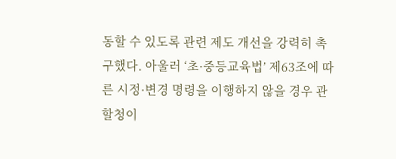동할 수 있도록 관련 제도 개선을 강력히 촉구했다. 아울러 ‘초·중등교육법’ 제63조에 따른 시정·변경 명령을 이행하지 않을 경우 관할청이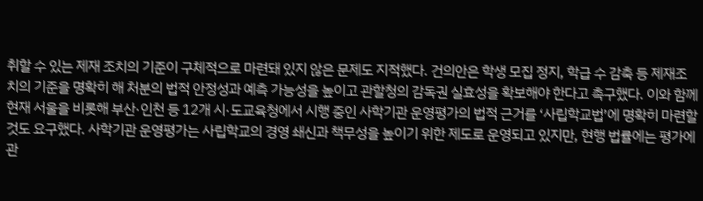취할 수 있는 제재 조치의 기준이 구체적으로 마련돼 있지 않은 문제도 지적했다. 건의안은 학생 모집 정지, 학급 수 감축 등 제재조치의 기준을 명확히 해 처분의 법적 안정성과 예측 가능성을 높이고 관할청의 감독권 실효성을 확보해야 한다고 촉구했다. 이와 함께 현재 서울을 비롯해 부산·인천 등 12개 시·도교육청에서 시행 중인 사학기관 운영평가의 법적 근거를 ‘사립학교법’에 명확히 마련할 것도 요구했다. 사학기관 운영평가는 사립학교의 경영 쇄신과 책무성을 높이기 위한 제도로 운영되고 있지만, 현행 법률에는 평가에 관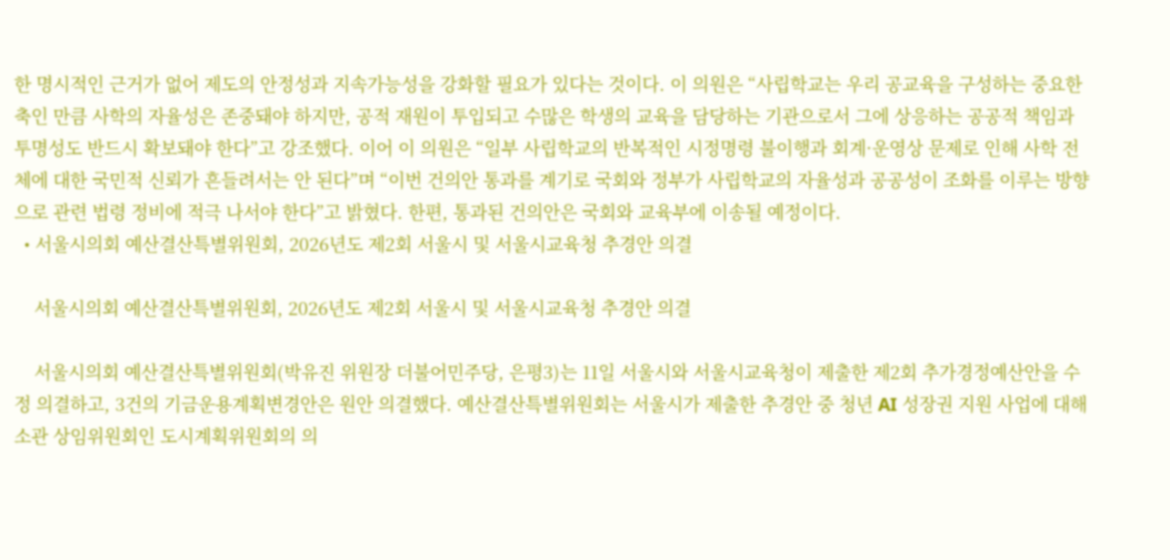한 명시적인 근거가 없어 제도의 안정성과 지속가능성을 강화할 필요가 있다는 것이다. 이 의원은 “사립학교는 우리 공교육을 구성하는 중요한 축인 만큼 사학의 자율성은 존중돼야 하지만, 공적 재원이 투입되고 수많은 학생의 교육을 담당하는 기관으로서 그에 상응하는 공공적 책임과 투명성도 반드시 확보돼야 한다”고 강조했다. 이어 이 의원은 “일부 사립학교의 반복적인 시정명령 불이행과 회계·운영상 문제로 인해 사학 전체에 대한 국민적 신뢰가 흔들려서는 안 된다”며 “이번 건의안 통과를 계기로 국회와 정부가 사립학교의 자율성과 공공성이 조화를 이루는 방향으로 관련 법령 정비에 적극 나서야 한다”고 밝혔다. 한편, 통과된 건의안은 국회와 교육부에 이송될 예정이다.
  • 서울시의회 예산결산특별위원회, 2026년도 제2회 서울시 및 서울시교육청 추경안 의결

    서울시의회 예산결산특별위원회, 2026년도 제2회 서울시 및 서울시교육청 추경안 의결

    서울시의회 예산결산특별위원회(박유진 위원장 더불어민주당, 은평3)는 11일 서울시와 서울시교육청이 제출한 제2회 추가경정예산안을 수정 의결하고, 3건의 기금운용계획변경안은 원안 의결했다. 예산결산특별위원회는 서울시가 제출한 추경안 중 청년 AI 성장권 지원 사업에 대해 소관 상임위원회인 도시계획위원회의 의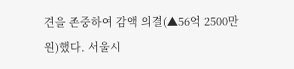견을 존중하여 감액 의결(▲56억 2500만원)했다. 서울시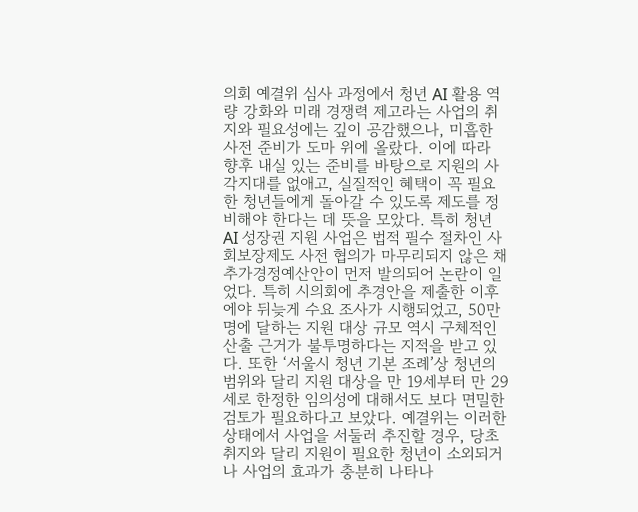의회 예결위 심사 과정에서 청년 AI 활용 역량 강화와 미래 경쟁력 제고라는 사업의 취지와 필요성에는 깊이 공감했으나, 미흡한 사전 준비가 도마 위에 올랐다. 이에 따라 향후 내실 있는 준비를 바탕으로 지원의 사각지대를 없애고, 실질적인 혜택이 꼭 필요한 청년들에게 돌아갈 수 있도록 제도를 정비해야 한다는 데 뜻을 모았다. 특히 청년 AI 성장권 지원 사업은 법적 필수 절차인 사회보장제도 사전 협의가 마무리되지 않은 채 추가경정예산안이 먼저 발의되어 논란이 일었다. 특히 시의회에 추경안을 제출한 이후에야 뒤늦게 수요 조사가 시행되었고, 50만명에 달하는 지원 대상 규모 역시 구체적인 산출 근거가 불투명하다는 지적을 받고 있다. 또한 ‘서울시 청년 기본 조례’상 청년의 범위와 달리 지원 대상을 만 19세부터 만 29세로 한정한 임의성에 대해서도 보다 면밀한 검토가 필요하다고 보았다. 예결위는 이러한 상태에서 사업을 서둘러 추진할 경우, 당초 취지와 달리 지원이 필요한 청년이 소외되거나 사업의 효과가 충분히 나타나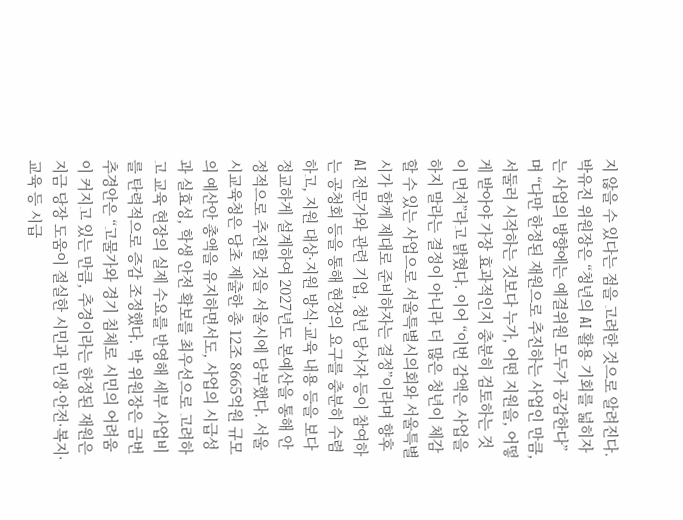지 않을 수 있다는 점을 고려한 것으로 알려진다. 박유진 위원장은 “청년의 AI 활용 기회를 넓히자는 사업의 방향에는 예결위원 모두가 공감한다”며 “다만 한정된 재원으로 추진하는 사업인 만큼, 서둘러 시작하는 것보다 누가, 어떤 지원을, 어떻게 받아야 가장 효과적인지 충분히 검토하는 것이 먼저”라고 밝혔다. 이어 “이번 감액은 사업을 하지 말라는 결정이 아니라 더 많은 청년이 체감할 수 있는 사업으로 서울특별시의회와 서울특별시가 함께 제대로 준비하자는 결정”이라며 향후 AI 전문가와 관련 기업, 청년 당사자 등이 참여하는 공청회 등을 통해 현장의 요구를 충분히 수렴하고, 지원 대상·지원 방식·교육 내용 등을 보다 정교하게 설계하여 2027년도 본예산을 통해 안정적으로 추진할 것을 서울시에 당부했다. 서울시교육청은 당초 제출한 총 12조 8665억원 규모의 예산안 총액을 유지하면서도, 사업의 시급성과 실효성, 학생 안전 확보를 최우선으로 고려하고 교육 현장의 실제 수요를 반영해 세부 사업비를 탄력적으로 증감 조정했다. 박 위원장은 금번 추경안은 “고물가와 경기 침체로 시민의 어려움이 커지고 있는 만큼, 추경이라는 한정된 재원은 지금 당장 도움이 절실한 시민과 민생·안전·복지·교육 등 시급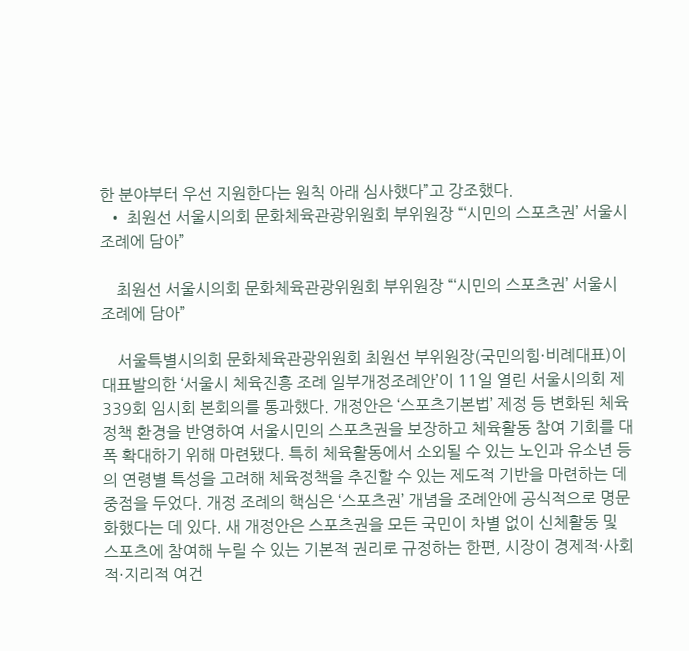한 분야부터 우선 지원한다는 원칙 아래 심사했다”고 강조했다.
  • 최원선 서울시의회 문화체육관광위원회 부위원장 “‘시민의 스포츠권’ 서울시 조례에 담아”

    최원선 서울시의회 문화체육관광위원회 부위원장 “‘시민의 스포츠권’ 서울시 조례에 담아”

    서울특별시의회 문화체육관광위원회 최원선 부위원장(국민의힘·비례대표)이 대표발의한 ‘서울시 체육진흥 조례 일부개정조례안’이 11일 열린 서울시의회 제339회 임시회 본회의를 통과했다. 개정안은 ‘스포츠기본법’ 제정 등 변화된 체육정책 환경을 반영하여 서울시민의 스포츠권을 보장하고 체육활동 참여 기회를 대폭 확대하기 위해 마련됐다. 특히 체육활동에서 소외될 수 있는 노인과 유소년 등의 연령별 특성을 고려해 체육정책을 추진할 수 있는 제도적 기반을 마련하는 데 중점을 두었다. 개정 조례의 핵심은 ‘스포츠권’ 개념을 조례안에 공식적으로 명문화했다는 데 있다. 새 개정안은 스포츠권을 모든 국민이 차별 없이 신체활동 및 스포츠에 참여해 누릴 수 있는 기본적 권리로 규정하는 한편, 시장이 경제적·사회적·지리적 여건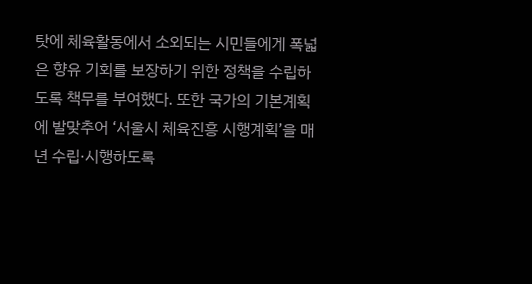탓에 체육활동에서 소외되는 시민들에게 폭넓은 향유 기회를 보장하기 위한 정책을 수립하도록 책무를 부여했다. 또한 국가의 기본계획에 발맞추어 ‘서울시 체육진흥 시행계획’을 매년 수립·시행하도록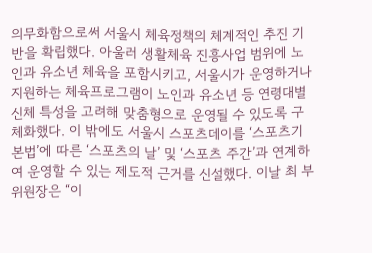의무화함으로써 서울시 체육정책의 체계적인 추진 기반을 확립했다. 아울러 생활체육 진흥사업 범위에 노인과 유소년 체육을 포함시키고, 서울시가 운영하거나 지원하는 체육프로그램이 노인과 유소년 등 연령대별 신체 특성을 고려해 맞춤형으로 운영될 수 있도록 구체화했다. 이 밖에도 서울시 스포츠데이를 ‘스포츠기본법’에 따른 ‘스포츠의 날’ 및 ‘스포츠 주간’과 연계하여 운영할 수 있는 제도적 근거를 신설했다. 이날 최 부위원장은 “이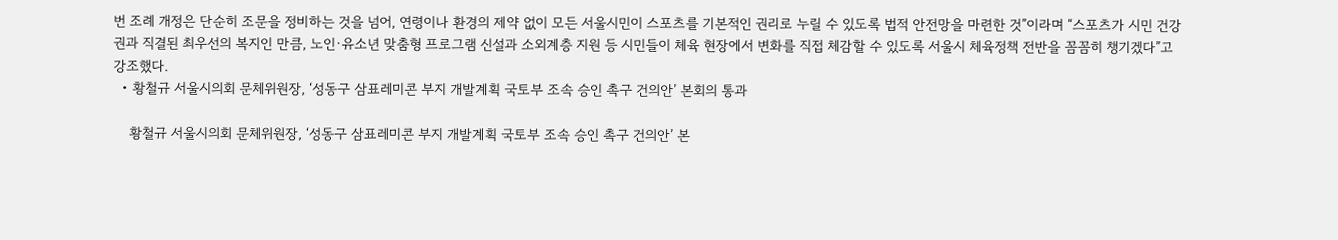번 조례 개정은 단순히 조문을 정비하는 것을 넘어, 연령이나 환경의 제약 없이 모든 서울시민이 스포츠를 기본적인 권리로 누릴 수 있도록 법적 안전망을 마련한 것”이라며 “스포츠가 시민 건강권과 직결된 최우선의 복지인 만큼, 노인·유소년 맞춤형 프로그램 신설과 소외계층 지원 등 시민들이 체육 현장에서 변화를 직접 체감할 수 있도록 서울시 체육정책 전반을 꼼꼼히 챙기겠다”고 강조했다.
  • 황철규 서울시의회 문체위원장, ‘성동구 삼표레미콘 부지 개발계획 국토부 조속 승인 촉구 건의안’ 본회의 통과

    황철규 서울시의회 문체위원장, ‘성동구 삼표레미콘 부지 개발계획 국토부 조속 승인 촉구 건의안’ 본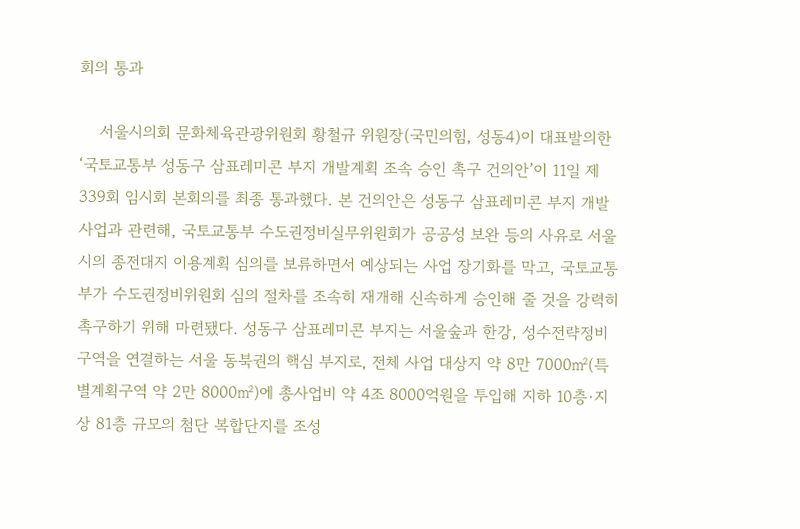회의 통과

    서울시의회 문화체육관광위원회 황철규 위원장(국민의힘, 성동4)이 대표발의한 ‘국토교통부 성동구 삼표레미콘 부지 개발계획 조속 승인 촉구 건의안’이 11일 제339회 임시회 본회의를 최종 통과했다. 본 건의안은 성동구 삼표레미콘 부지 개발사업과 관련해, 국토교통부 수도권정비실무위원회가 공공성 보완 등의 사유로 서울시의 종전대지 이용계획 심의를 보류하면서 예상되는 사업 장기화를 막고, 국토교통부가 수도권정비위원회 심의 절차를 조속히 재개해 신속하게 승인해 줄 것을 강력히 촉구하기 위해 마련됐다. 성동구 삼표레미콘 부지는 서울숲과 한강, 성수전략정비구역을 연결하는 서울 동북권의 핵심 부지로, 전체 사업 대상지 약 8만 7000㎡(특별계획구역 약 2만 8000㎡)에 총사업비 약 4조 8000억원을 투입해 지하 10층·지상 81층 규모의 첨단 복합단지를 조성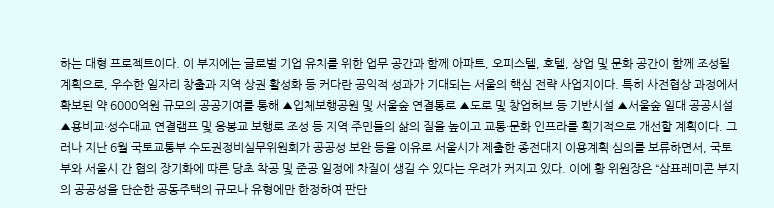하는 대형 프로젝트이다. 이 부지에는 글로벌 기업 유치를 위한 업무 공간과 함께 아파트, 오피스텔, 호텔, 상업 및 문화 공간이 함께 조성될 계획으로, 우수한 일자리 창출과 지역 상권 활성화 등 커다란 공익적 성과가 기대되는 서울의 핵심 전략 사업지이다. 특히 사전협상 과정에서 확보된 약 6000억원 규모의 공공기여를 통해 ▲입체보행공원 및 서울숲 연결통로 ▲도로 및 창업허브 등 기반시설 ▲서울숲 일대 공공시설 ▲용비교·성수대교 연결램프 및 응봉교 보행로 조성 등 지역 주민들의 삶의 질을 높이고 교통·문화 인프라를 획기적으로 개선할 계획이다. 그러나 지난 6월 국토교통부 수도권정비실무위원회가 공공성 보완 등을 이유로 서울시가 제출한 종전대지 이용계획 심의를 보류하면서, 국토부와 서울시 간 협의 장기화에 따른 당초 착공 및 준공 일정에 차질이 생길 수 있다는 우려가 커지고 있다. 이에 황 위원장은 “삼표레미콘 부지의 공공성을 단순한 공동주택의 규모나 유형에만 한정하여 판단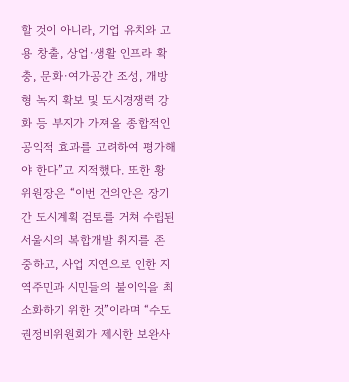할 것이 아니라, 기업 유치와 고용 창출, 상업·생활 인프라 확충, 문화·여가공간 조성, 개방형 녹지 확보 및 도시경쟁력 강화 등 부지가 가져올 종합적인 공익적 효과를 고려하여 평가해야 한다”고 지적했다. 또한 황 위원장은 “이번 건의안은 장기간 도시계획 검토를 거쳐 수립된 서울시의 복합개발 취지를 존중하고, 사업 지연으로 인한 지역주민과 시민들의 불이익을 최소화하기 위한 것”이라며 “수도권정비위원회가 제시한 보완사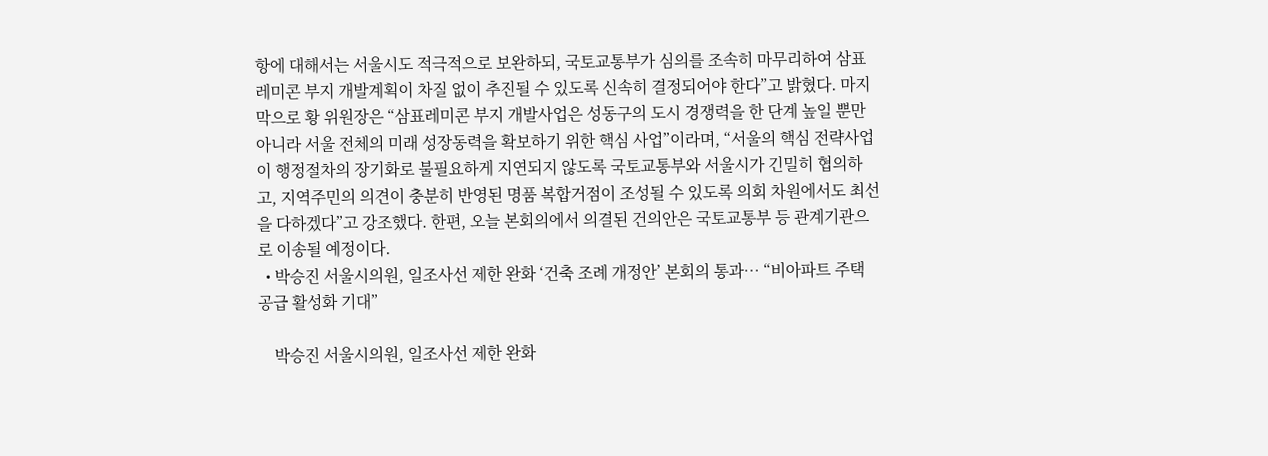항에 대해서는 서울시도 적극적으로 보완하되, 국토교통부가 심의를 조속히 마무리하여 삼표레미콘 부지 개발계획이 차질 없이 추진될 수 있도록 신속히 결정되어야 한다”고 밝혔다. 마지막으로 황 위원장은 “삼표레미콘 부지 개발사업은 성동구의 도시 경쟁력을 한 단계 높일 뿐만 아니라 서울 전체의 미래 성장동력을 확보하기 위한 핵심 사업”이라며, “서울의 핵심 전략사업이 행정절차의 장기화로 불필요하게 지연되지 않도록 국토교통부와 서울시가 긴밀히 협의하고, 지역주민의 의견이 충분히 반영된 명품 복합거점이 조성될 수 있도록 의회 차원에서도 최선을 다하겠다”고 강조했다. 한편, 오늘 본회의에서 의결된 건의안은 국토교통부 등 관계기관으로 이송될 예정이다.
  • 박승진 서울시의원, 일조사선 제한 완화 ‘건축 조례 개정안’ 본회의 통과… “비아파트 주택 공급 활성화 기대”

    박승진 서울시의원, 일조사선 제한 완화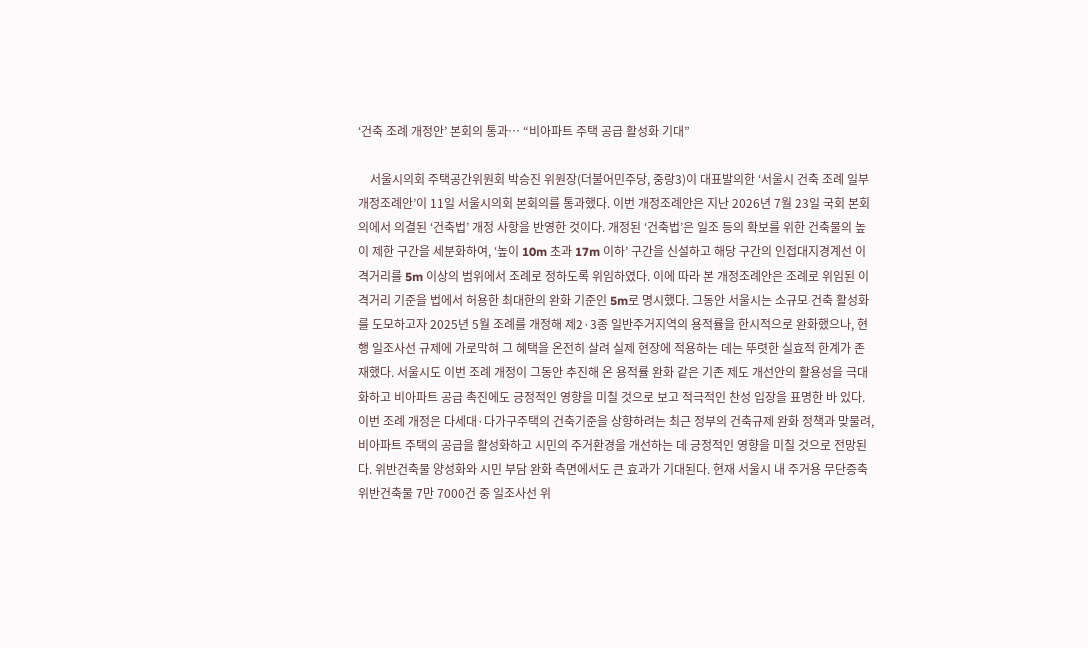‘건축 조례 개정안’ 본회의 통과… “비아파트 주택 공급 활성화 기대”

    서울시의회 주택공간위원회 박승진 위원장(더불어민주당, 중랑3)이 대표발의한 ‘서울시 건축 조례 일부개정조례안’이 11일 서울시의회 본회의를 통과했다. 이번 개정조례안은 지난 2026년 7월 23일 국회 본회의에서 의결된 ‘건축법’ 개정 사항을 반영한 것이다. 개정된 ‘건축법’은 일조 등의 확보를 위한 건축물의 높이 제한 구간을 세분화하여, ‘높이 10m 초과 17m 이하’ 구간을 신설하고 해당 구간의 인접대지경계선 이격거리를 5m 이상의 범위에서 조례로 정하도록 위임하였다. 이에 따라 본 개정조례안은 조례로 위임된 이격거리 기준을 법에서 허용한 최대한의 완화 기준인 5m로 명시했다. 그동안 서울시는 소규모 건축 활성화를 도모하고자 2025년 5월 조례를 개정해 제2·3종 일반주거지역의 용적률을 한시적으로 완화했으나, 현행 일조사선 규제에 가로막혀 그 혜택을 온전히 살려 실제 현장에 적용하는 데는 뚜렷한 실효적 한계가 존재했다. 서울시도 이번 조례 개정이 그동안 추진해 온 용적률 완화 같은 기존 제도 개선안의 활용성을 극대화하고 비아파트 공급 촉진에도 긍정적인 영향을 미칠 것으로 보고 적극적인 찬성 입장을 표명한 바 있다. 이번 조례 개정은 다세대·다가구주택의 건축기준을 상향하려는 최근 정부의 건축규제 완화 정책과 맞물려, 비아파트 주택의 공급을 활성화하고 시민의 주거환경을 개선하는 데 긍정적인 영향을 미칠 것으로 전망된다. 위반건축물 양성화와 시민 부담 완화 측면에서도 큰 효과가 기대된다. 현재 서울시 내 주거용 무단증축 위반건축물 7만 7000건 중 일조사선 위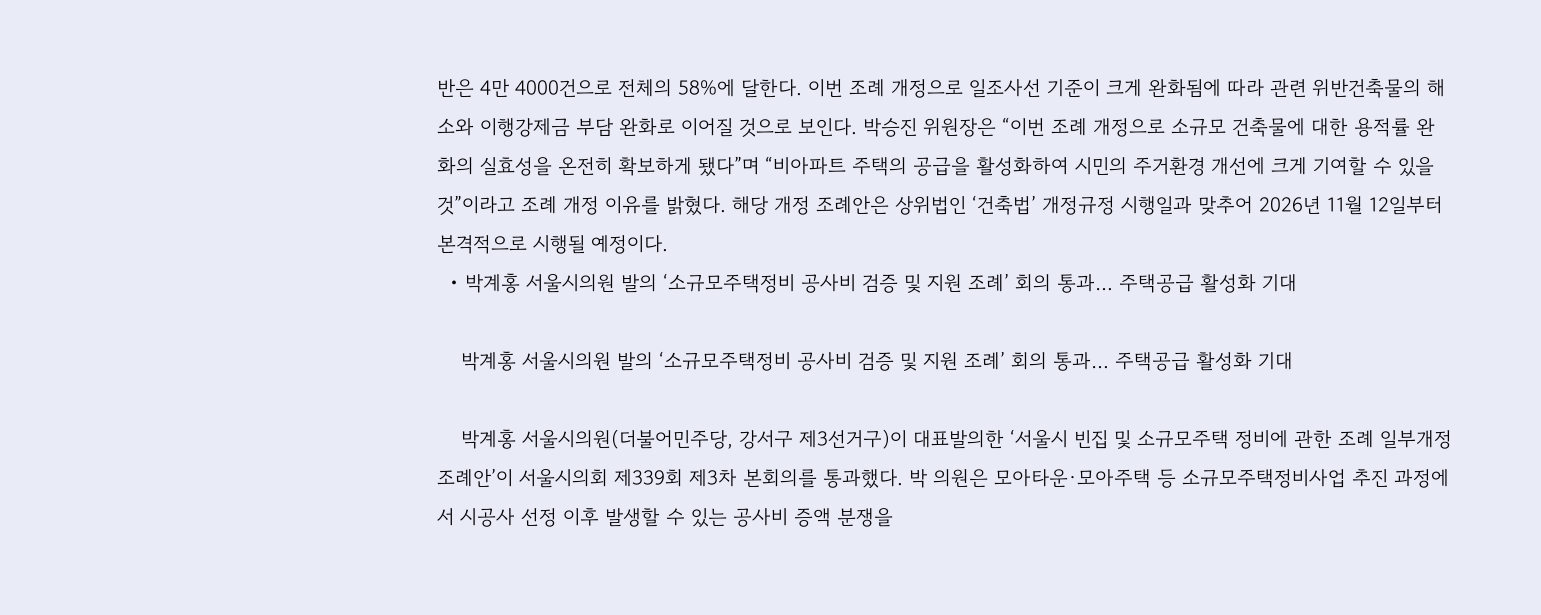반은 4만 4000건으로 전체의 58%에 달한다. 이번 조례 개정으로 일조사선 기준이 크게 완화됨에 따라 관련 위반건축물의 해소와 이행강제금 부담 완화로 이어질 것으로 보인다. 박승진 위원장은 “이번 조례 개정으로 소규모 건축물에 대한 용적률 완화의 실효성을 온전히 확보하게 됐다”며 “비아파트 주택의 공급을 활성화하여 시민의 주거환경 개선에 크게 기여할 수 있을 것”이라고 조례 개정 이유를 밝혔다. 해당 개정 조례안은 상위법인 ‘건축법’ 개정규정 시행일과 맞추어 2026년 11월 12일부터 본격적으로 시행될 예정이다.
  • 박계홍 서울시의원 발의 ‘소규모주택정비 공사비 검증 및 지원 조례’ 회의 통과… 주택공급 활성화 기대

    박계홍 서울시의원 발의 ‘소규모주택정비 공사비 검증 및 지원 조례’ 회의 통과… 주택공급 활성화 기대

    박계홍 서울시의원(더불어민주당, 강서구 제3선거구)이 대표발의한 ‘서울시 빈집 및 소규모주택 정비에 관한 조례 일부개정조례안’이 서울시의회 제339회 제3차 본회의를 통과했다. 박 의원은 모아타운·모아주택 등 소규모주택정비사업 추진 과정에서 시공사 선정 이후 발생할 수 있는 공사비 증액 분쟁을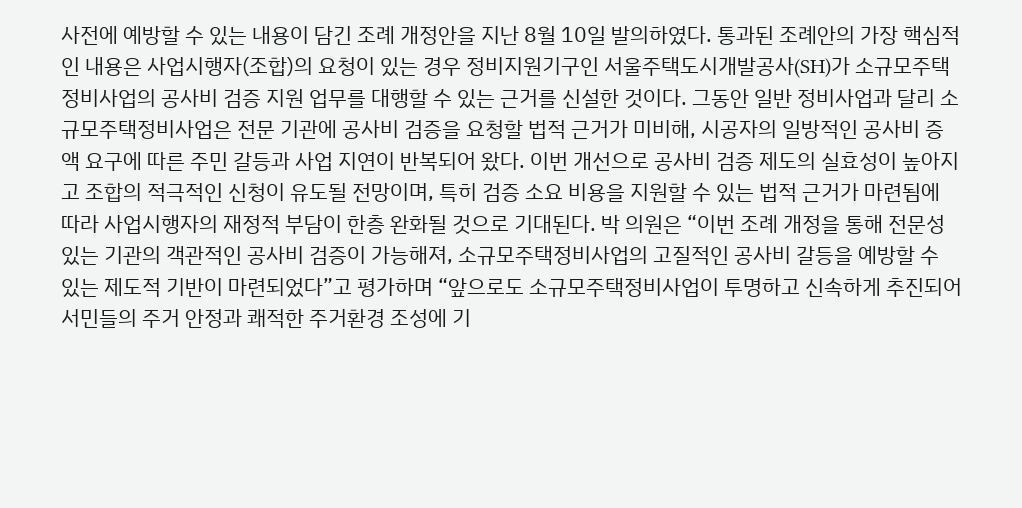사전에 예방할 수 있는 내용이 담긴 조례 개정안을 지난 8월 10일 발의하였다. 통과된 조례안의 가장 핵심적인 내용은 사업시행자(조합)의 요청이 있는 경우 정비지원기구인 서울주택도시개발공사(SH)가 소규모주택정비사업의 공사비 검증 지원 업무를 대행할 수 있는 근거를 신설한 것이다. 그동안 일반 정비사업과 달리 소규모주택정비사업은 전문 기관에 공사비 검증을 요청할 법적 근거가 미비해, 시공자의 일방적인 공사비 증액 요구에 따른 주민 갈등과 사업 지연이 반복되어 왔다. 이번 개선으로 공사비 검증 제도의 실효성이 높아지고 조합의 적극적인 신청이 유도될 전망이며, 특히 검증 소요 비용을 지원할 수 있는 법적 근거가 마련됨에 따라 사업시행자의 재정적 부담이 한층 완화될 것으로 기대된다. 박 의원은 “이번 조례 개정을 통해 전문성 있는 기관의 객관적인 공사비 검증이 가능해져, 소규모주택정비사업의 고질적인 공사비 갈등을 예방할 수 있는 제도적 기반이 마련되었다”고 평가하며 “앞으로도 소규모주택정비사업이 투명하고 신속하게 추진되어 서민들의 주거 안정과 쾌적한 주거환경 조성에 기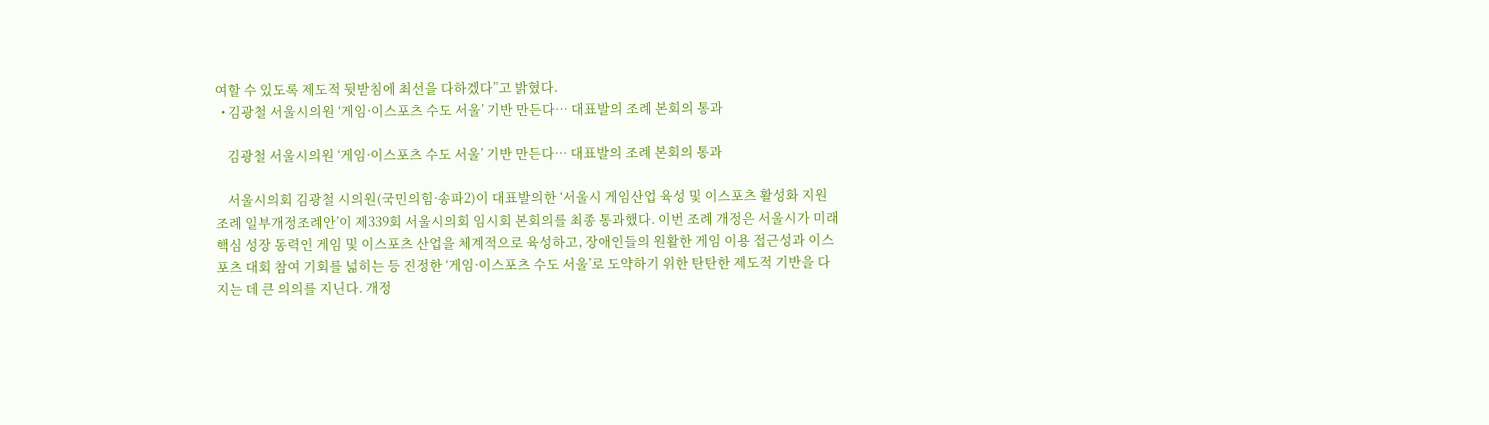여할 수 있도록 제도적 뒷받침에 최선을 다하겠다”고 밝혔다.
  • 김광철 서울시의원 ‘게임·이스포츠 수도 서울’ 기반 만든다… 대표발의 조례 본회의 통과

    김광철 서울시의원 ‘게임·이스포츠 수도 서울’ 기반 만든다… 대표발의 조례 본회의 통과

    서울시의회 김광철 시의원(국민의힘·송파2)이 대표발의한 ‘서울시 게임산업 육성 및 이스포츠 활성화 지원 조례 일부개정조례안’이 제339회 서울시의회 임시회 본회의를 최종 통과했다. 이번 조례 개정은 서울시가 미래 핵심 성장 동력인 게임 및 이스포츠 산업을 체계적으로 육성하고, 장애인들의 원활한 게임 이용 접근성과 이스포츠 대회 참여 기회를 넓히는 등 진정한 ‘게임·이스포츠 수도 서울’로 도약하기 위한 탄탄한 제도적 기반을 다지는 데 큰 의의를 지닌다. 개정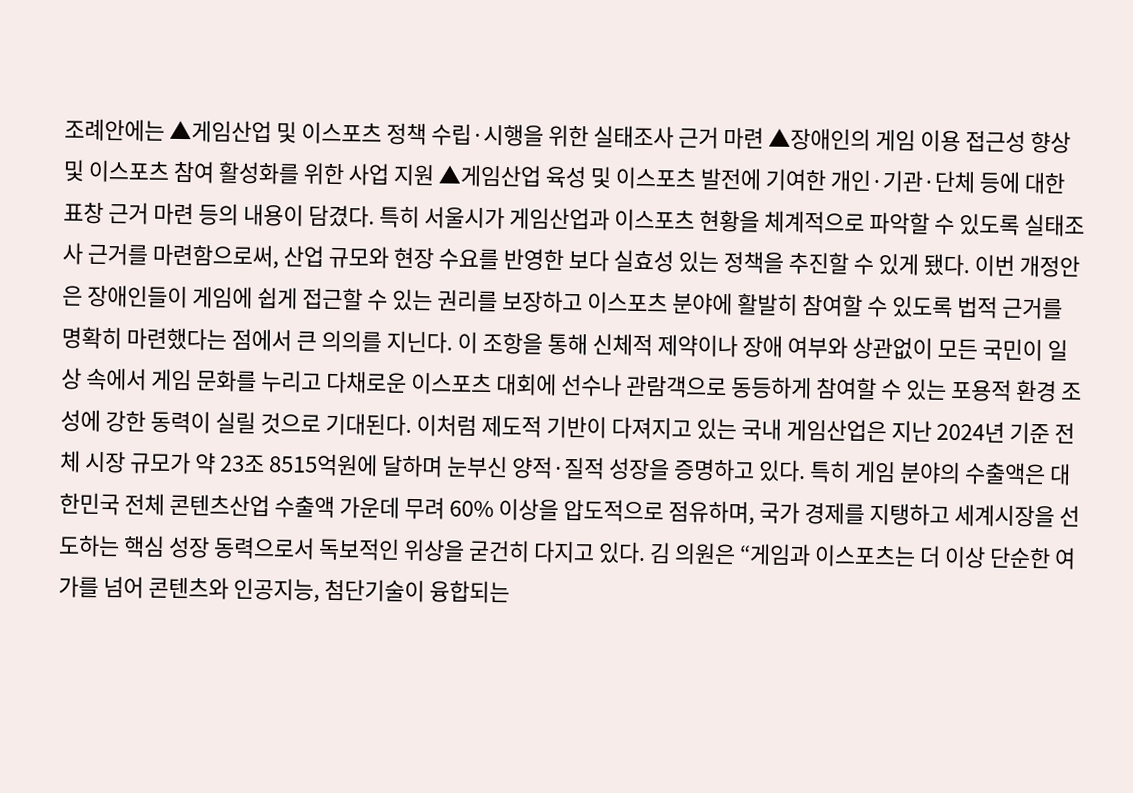조례안에는 ▲게임산업 및 이스포츠 정책 수립·시행을 위한 실태조사 근거 마련 ▲장애인의 게임 이용 접근성 향상 및 이스포츠 참여 활성화를 위한 사업 지원 ▲게임산업 육성 및 이스포츠 발전에 기여한 개인·기관·단체 등에 대한 표창 근거 마련 등의 내용이 담겼다. 특히 서울시가 게임산업과 이스포츠 현황을 체계적으로 파악할 수 있도록 실태조사 근거를 마련함으로써, 산업 규모와 현장 수요를 반영한 보다 실효성 있는 정책을 추진할 수 있게 됐다. 이번 개정안은 장애인들이 게임에 쉽게 접근할 수 있는 권리를 보장하고 이스포츠 분야에 활발히 참여할 수 있도록 법적 근거를 명확히 마련했다는 점에서 큰 의의를 지닌다. 이 조항을 통해 신체적 제약이나 장애 여부와 상관없이 모든 국민이 일상 속에서 게임 문화를 누리고 다채로운 이스포츠 대회에 선수나 관람객으로 동등하게 참여할 수 있는 포용적 환경 조성에 강한 동력이 실릴 것으로 기대된다. 이처럼 제도적 기반이 다져지고 있는 국내 게임산업은 지난 2024년 기준 전체 시장 규모가 약 23조 8515억원에 달하며 눈부신 양적·질적 성장을 증명하고 있다. 특히 게임 분야의 수출액은 대한민국 전체 콘텐츠산업 수출액 가운데 무려 60% 이상을 압도적으로 점유하며, 국가 경제를 지탱하고 세계시장을 선도하는 핵심 성장 동력으로서 독보적인 위상을 굳건히 다지고 있다. 김 의원은 “게임과 이스포츠는 더 이상 단순한 여가를 넘어 콘텐츠와 인공지능, 첨단기술이 융합되는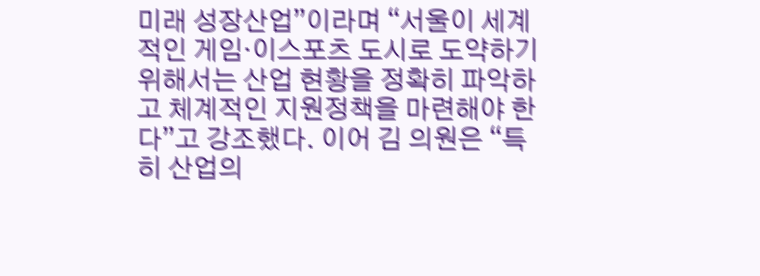미래 성장산업”이라며 “서울이 세계적인 게임·이스포츠 도시로 도약하기 위해서는 산업 현황을 정확히 파악하고 체계적인 지원정책을 마련해야 한다”고 강조했다. 이어 김 의원은 “특히 산업의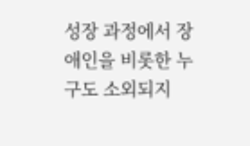성장 과정에서 장애인을 비롯한 누구도 소외되지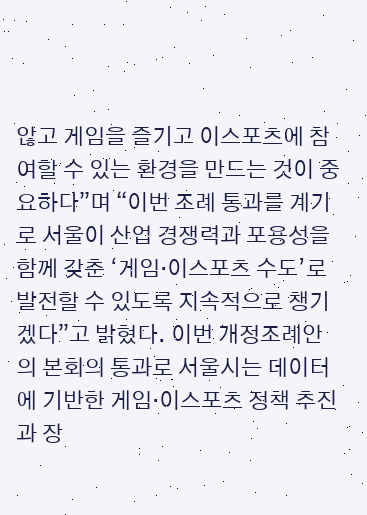않고 게임을 즐기고 이스포츠에 참여할 수 있는 환경을 만드는 것이 중요하다”며 “이번 조례 통과를 계기로 서울이 산업 경쟁력과 포용성을 함께 갖춘 ‘게임·이스포츠 수도’로 발전할 수 있도록 지속적으로 챙기겠다”고 밝혔다. 이번 개정조례안의 본회의 통과로 서울시는 데이터에 기반한 게임·이스포츠 정책 추진과 장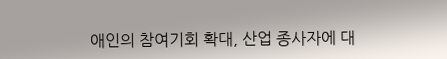애인의 참여기회 확대, 산업 종사자에 대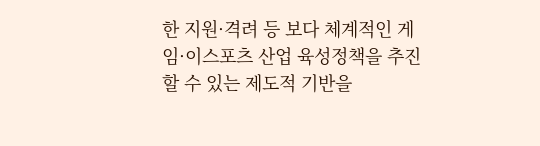한 지원·격려 등 보다 체계적인 게임·이스포츠 산업 육성정책을 추진할 수 있는 제도적 기반을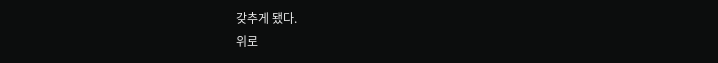갖추게 됐다.
위로